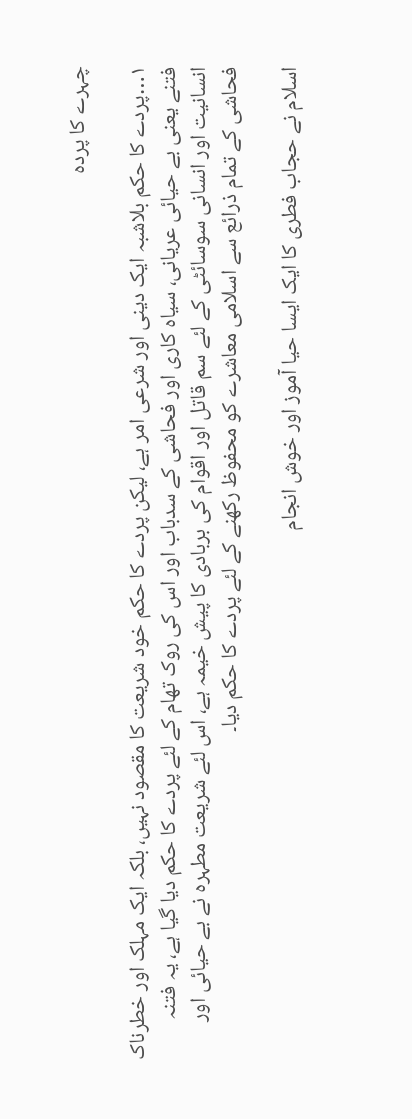چہرے کا پردہ

۱…پردے کا حکم بلاشبہ ایک دینی اور شرعی امر ہے، لیکن پردے کا حکم خود شریعت کا مقصود نہیں، بلکہ ایک مہلک اور خطرناک فتنے یعنی بے حیائی عریانی، سیاہ کاری اور فحاشی کے سدباب اور اس کی روک تھام کے لئے پردے کا حکم دیا گیا ہے، یہ فتنہ انسانیت اور انسانی سوسائٹی کے لئے سم قاتل اور اقوام کی بربادی کا پیش خیمہ ہے، اس لئے شریعت مطہرہ نے بے حیائی اور فحاشی کے تمام ذرائع سے اسلامی معاشرے کو محفوظ رکھنے کے لئے پردے کا حکم دیا۔

اسلام نے حجاب فطری کا ایک ایسا حیا آموز اور خوش انجام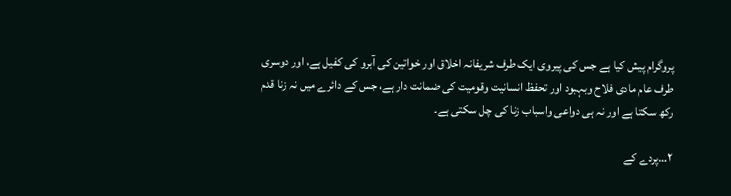پروگرام پیش کیا ہے جس کی پیروی ایک طرف شریفانہ اخلاق اور خواتین کی آبرو کی کفیل ہے، اور دوسری طرف عام مادی فلاح وبہبود اور تحفظ انسانیت وقومیت کی ضمانت دار ہے، جس کے دائرے میں نہ زنا قدم رکھ سکتا ہے اور نہ ہی دواعی واسباب زنا کی چل سکتی ہے۔

۲…پردے کے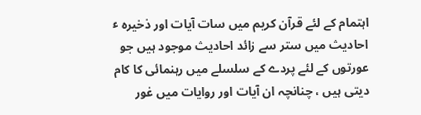اہتمام کے لئے قرآن کریم میں سات آیات اور ذخیرہ ٴ احادیث میں ستر سے زائد احادیث موجود ہیں جو عورتوں کے لئے پردے کے سلسلے میں رہنمائی کا کام دیتی ہیں ، چنانچہ ان آیات اور روایات میں غور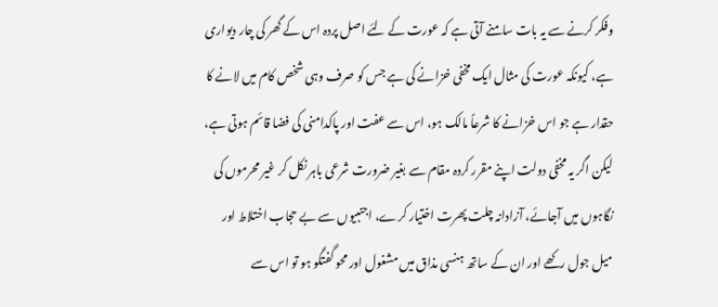وفکر کرنے سے یہ بات سامنے آتی ہے کہ عورت کے لئے اصل پردہ اس کے گھر کی چار دیواری ہے، کیونکہ عورت کی مثال ایک مخفی خزانے کی ہے جس کو صرف وہی شخص کام میں لانے کا حقدار ہے جو اس خزانے کا شرعاً مالک ہو، اس سے عفت اور پاکدامنی کی فضا قائم ہوتی ہے، لیکن اگر یہ مخفی دولت اپنے مقرر کردہ مقام سے بغیر ضرورت شرعی باہر نکل کر غیر محرموں کی نگاہوں میں آجائے، آزادانہ چلت پھرت اختیار کرے، اجنبیوں سے بے حجاب اختلاط اور میل جول رکھے اور ان کے ساتھ ہنسی مذاق میں مشغول اور محو گفتگو ہو تو اس سے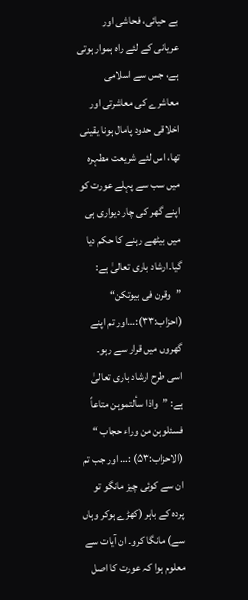بے حیائی، فحاشی اور عریانی کے لئے راہ ہموار ہوتی ہے، جس سے اسلامی معاشرے کی معاشرتی اور اخلاقی حدود پامال ہونا یقینی تھا، اس لئے شریعت مطہرہ میں سب سے پہلے عورت کو اپنے گھر کی چار دیواری ہی میں بیٹھے رہنے کا حکم دیا گیا۔ارشاد باری تعالیٰ ہے: ”وقرن فی بیوتکن“ (احزاب:۳۳):…اور تم اپنے گھروں میں قرار سے رہو۔ اسی طرح ارشاد باری تعالیٰ ہے: ”واذا سألتموہن متاعاً فسئلوہن من وراء حجاب “ (الاحزاب:۵۳) :… اور جب تم ان سے کوئی چیز مانگو تو پردہ کے باہر (کھڑے ہوکر وہاں سے) مانگا کرو۔ ان آیات سے معلوم ہوا کہ عورت کا اصل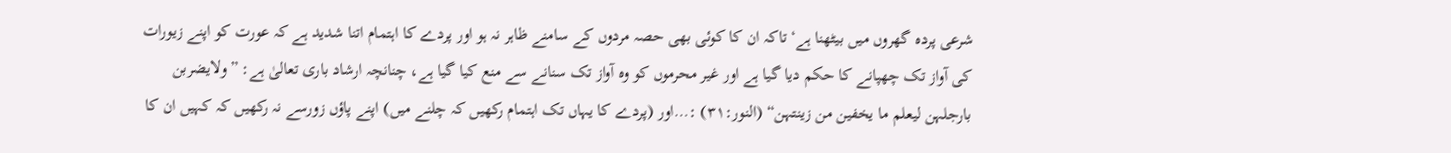شرعی پردہ گھروں میں بیٹھنا ہے‘ تاکہ ان کا کوئی بھی حصہ مردوں کے سامنے ظاہر نہ ہو اور پردے کا اہتمام اتنا شدید ہے کہ عورت کو اپنے زیورات کی آواز تک چھپانے کا حکم دیا گیا ہے اور غیر محرموں کو وہ آواز تک سنانے سے منع کیا گیا ہے، چنانچہ ارشاد باری تعالیٰ ہے: ”ولایضربن بارجلہن لیعلم ما یخفین من زینتہن“ (النور:۳۱) :…اور (پردے کا یہاں تک اہتمام رکھیں کہ چلنے میں) اپنے پاؤں زورسے نہ رکھیں کہ کہیں ان کا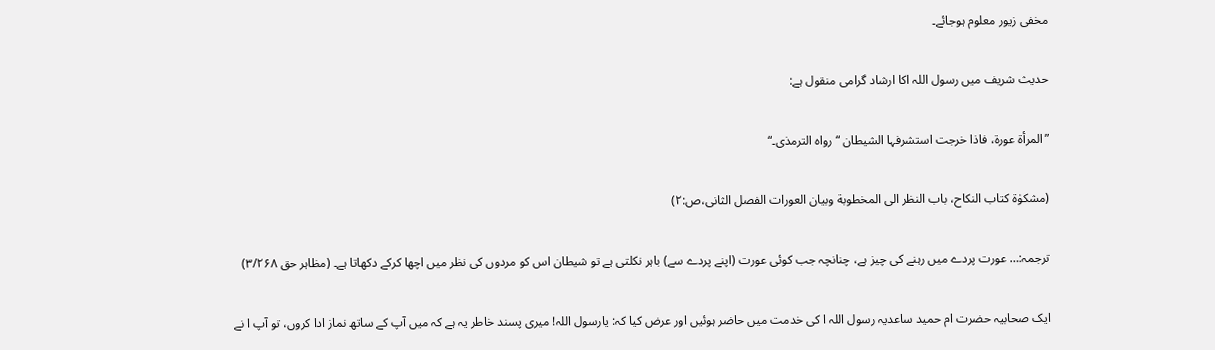مخفی زیور معلوم ہوجائے۔

حدیث شریف میں رسول اللہ اکا ارشاد گرامی منقول ہے:

”المرأة عورة، فاذا خرجت استشرفہا الشیطان “ رواہ الترمذی۔“

(مشکوٰة کتاب النکاح، باب النظر الی المخطوبة وبیان العورات الفصل الثانی،ص:۲)

ترجمہ:… عورت پردے میں رہنے کی چیز ہے، چنانچہ جب کوئی عورت (اپنے پردے سے) باہر نکلتی ہے تو شیطان اس کو مردوں کی نظر میں اچھا کرکے دکھاتا ہے۔ (مظاہر حق ۳/۲۶۸)

ایک صحابیہ حضرت ام حمید ساعدیہ رسول اللہ ا کی خدمت میں حاضر ہوئیں اور عرض کیا کہ: یارسول اللہ! میری پسند خاطر یہ ہے کہ میں آپ کے ساتھ نماز ادا کروں، تو آپ ا نے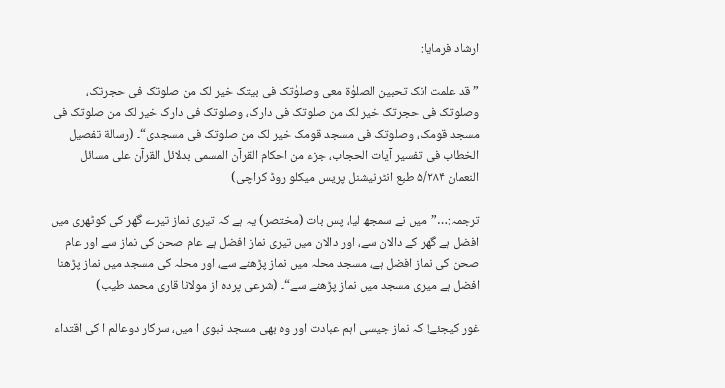ارشاد فرمایا:

” قد علمت انک تحبین الصلوٰة معی وصلوٰتک فی بیتک خیر لک من صلوتک فی حجرتک، وصلوتک فی حجرتک خیر لک من صلوتک فی دارک، وصلوتک فی دارک خیر لک من صلوتک فی مسجد قومک، وصلوتک فی مسجد قومک خیر لک من صلوتک فی مسجدی“۔ (رسالة تفصیل الخطاب فی تفسیر آیات الحجاب، جزء من احکام القرآن المسمی بدلائل القرآن علی مسائل النعمان ۵/۲۸۴ طبع انٹرنیشنل پریس میکلو روڈ کراچی)

ترجمہ:…”میں نے سمجھ لیا، پس بات (مختصر) یہ ہے کہ تیری نماز تیرے گھر کی کوٹھری میں افضل ہے گھر کے دالان سے، اور دالان میں تیری نماز افضل ہے عام صحن کی نماز سے اور عام صحن کی نماز افضل ہے، مسجد محلہ میں نماز پڑھنے سے، اور محلہ کی مسجد میں نماز پڑھنا افضل ہے میری مسجد میں نماز پڑھنے سے“۔ (شرعی پردہ از مولانا قاری محمد طیب)

غور کیجئے! کہ نماز جیسی اہم عبادت اور وہ بھی مسجد نبوی ا میں، سرکار دوعالم ا کی اقتداء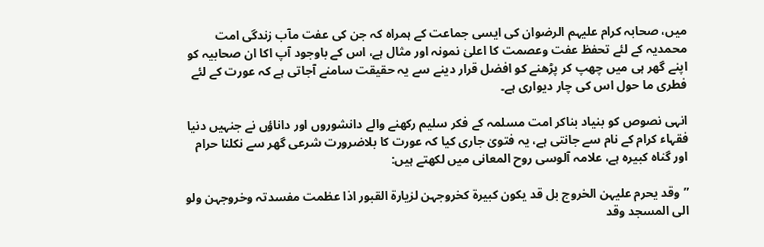میں، صحابہ کرام علیہم الرضوان کی ایسی جماعت کے ہمراہ کہ جن کی عفت مآب زندگی امت محمدیہ کے لئے تحفظ عفت وعصمت کا اعلیٰ نمونہ اور مثال ہے، اس کے باوجود آپ اکا ان صحابیہ کو اپنے گھر ہی میں چھپ کر پڑھنے کو افضل قرار دینے سے یہ حقیقت سامنے آجاتی ہے کہ عورت کے لئے فطری ما حول اس کی چار دیواری ہے۔

انہی نصوص کو بنیاد بناکر امت مسلمہ کے فکر سلیم رکھنے والے دانشوروں اور داناؤں نے جنہیں دنیا فقہاء کرام کے نام سے جانتی ہے، یہ فتویٰ جاری کیا کہ عورت کا بلاضرورت شرعی گھر سے نکلنا حرام اور گناہ کبیرہ ہے، علامہ آلوسی روح المعانی میں لکھتے ہیں:

”وقد یحرم علیہن الخروج بل قد یکون کبیرة کخروجہن لزیارة القبور اذا عظمت مفسدتہ وخروجہن ولو الی المسجد وقد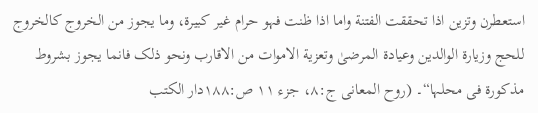استعطرن وتزین اذا تحققت الفتنة واما اذا ظنت فہو حرام غیر کبیرة، وما یجوز من الخروج کالخروج للحج وزیارة الوالدین وعیادة المرضیٰ وتعزیة الاموات من الاقارب ونحو ذلک فانما یجوز بشروط مذکورة فی محلہا“۔ (روح المعانی ج:۸، جزء ۱۱ ص:۱۸۸دار الکتب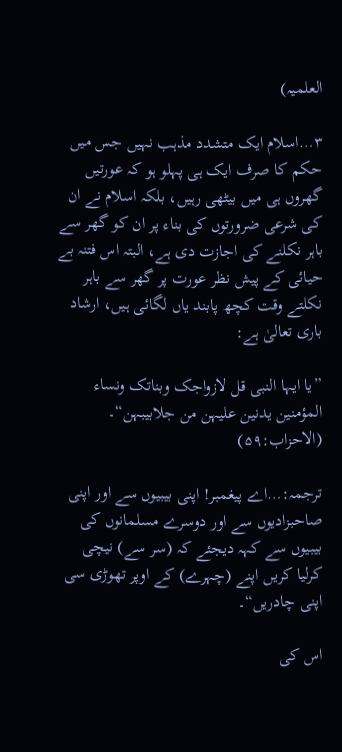العلمیہ)

۳…اسلام ایک متشدد مذہب نہیں جس میں حکم کا صرف ایک ہی پہلو ہو کہ عورتیں گھروں ہی میں بیٹھی رہیں، بلکہ اسلام نے ان کی شرعی ضرورتوں کی بناء پر ان کو گھر سے باہر نکلنے کی اجازت دی ہے، البتہ اس فتنہ بے حیائی کے پیش نظر عورت پر گھر سے باہر نکلتے وقت کچھ پابند یاں لگائی ہیں، ارشاد باری تعالیٰ ہے:

”یا ایہا النبی قل لازواجک وبناتک ونساء المؤمنین یدنین علیہن من جلابیبہن“۔ (الاحزاب:۵۹)

ترجمہ:…اے پیغمبر! اپنی بیبیوں سے اور اپنی صاحبزادیوں سے اور دوسرے مسلمانوں کی بیبیوں سے کہہ دیجئے کہ (سر سے) نیچی کرلیا کریں اپنے (چہرے) کے اوپر تھوڑی سی اپنی چادریں“۔

اس کی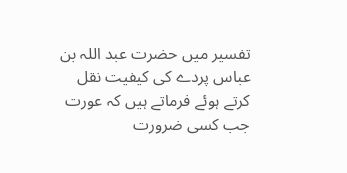تفسیر میں حضرت عبد اللہ بن عباس پردے کی کیفیت نقل کرتے ہوئے فرماتے ہیں کہ عورت جب کسی ضرورت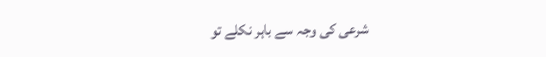شرعی کی وجہ سے باہر نکلے تو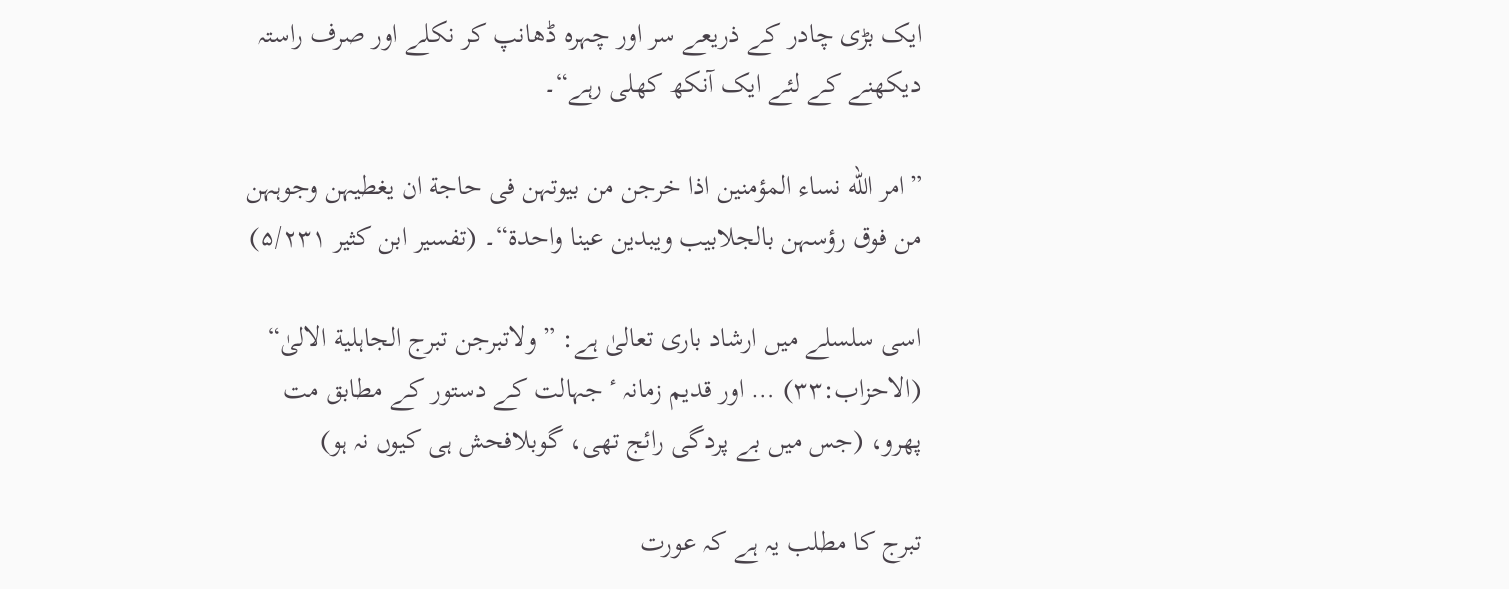ایک بڑی چادر کے ذریعے سر اور چہرہ ڈھانپ کر نکلے اور صرف راستہ دیکھنے کے لئے ایک آنکھ کھلی رہے“۔

”امر الله نساء المؤمنین اذا خرجن من بیوتہن فی حاجة ان یغطیہن وجوہہن من فوق رؤسہن بالجلابیب ویبدین عینا واحدة“۔ (تفسیر ابن کثیر ۵/۲۳۱)

اسی سلسلے میں ارشاد باری تعالیٰ ہے: ”ولاتبرجن تبرج الجاہلیة الالیٰ“ (الاحزاب:۳۳) … اور قدیم زمانہ ٴ جہالت کے دستور کے مطابق مت پھرو، (جس میں بے پردگی رائج تھی، گوبلافحش ہی کیوں نہ ہو)

تبرج کا مطلب یہ ہے کہ عورت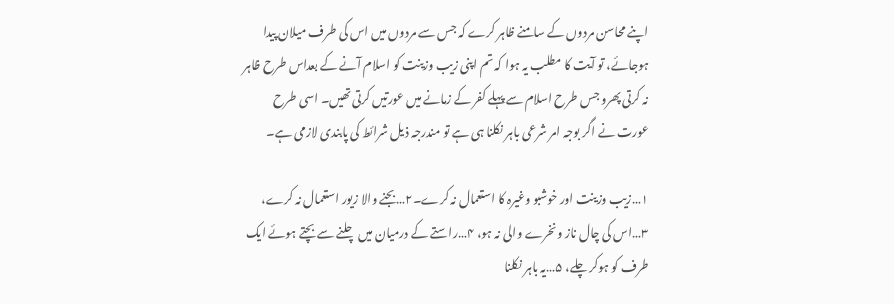اپنے محاسن مردوں کے سامنے ظاہر کرے کہ جس سے مردوں میں اس کی طرف میلان پیدا ہوجائے، تو آیت کا مطلب یہ ہوا کہ تم اپنی زیب وزینت کو اسلام آنے کے بعداس طرح ظاہر نہ کرتی پھرو جس طرح اسلام سے پہلے کفر کے زمانے میں عورتیں کرتی تھیں۔ اسی طرح عورت نے اگر بوجہ امر شرعی باہر نکلنا ہی ہے تو مندرجہ ذیل شرائط کی پابندی لازمی ہے۔

۱…زیب وزینت اور خوشبو وغیرہ کا استعمال نہ کرے۔۲…بجنے والا زیور استعمال نہ کرے، ۳…اس کی چال ناز ونخرے والی نہ ہو، ۴…راستے کے درمیان میں چلنے سے بچتے ہوئے ایک طرف کو ہوکر چلے، ۵…یہ باہر نکلنا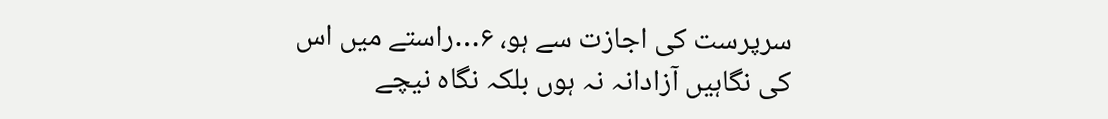سرپرست کی اجازت سے ہو، ۶…راستے میں اس کی نگاہیں آزادانہ نہ ہوں بلکہ نگاہ نیچے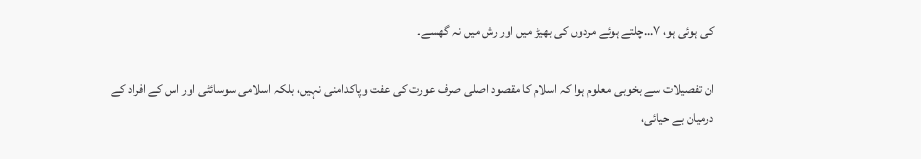کی ہوئی ہو، ۷…چلتے ہوئے مردوں کی بھیڑ میں اور رش میں نہ گھسے۔

ان تفصیلات سے بخوبی معلوم ہوا کہ اسلام کا مقصود اصلی صرف عورت کی عفت وپاکدامنی نہیں، بلکہ اسلامی سوسائٹی اور اس کے افراد کے درمیان بے حیائی،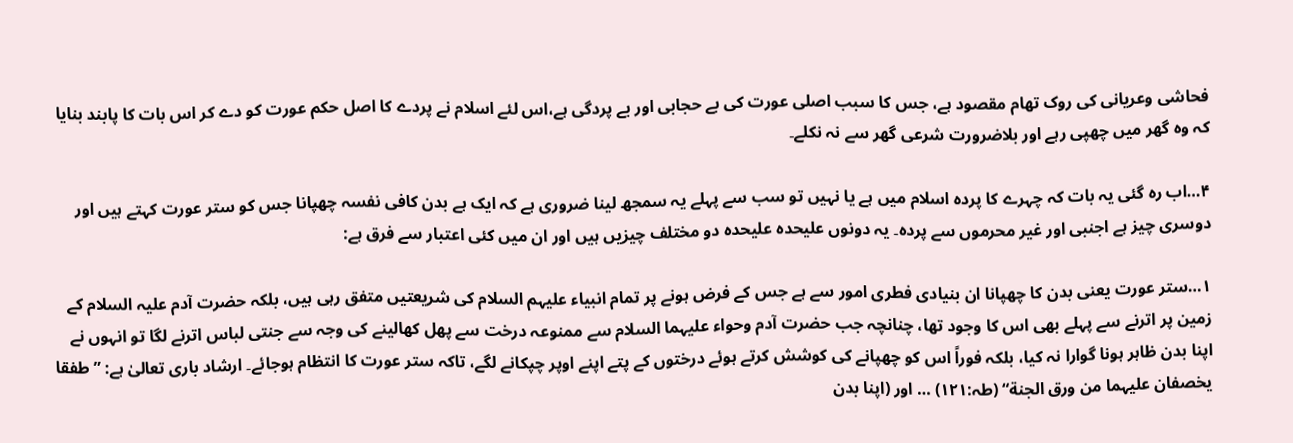فحاشی وعریانی کی روک تھام مقصود ہے، جس کا سبب اصلی عورت کی بے حجابی اور بے پردگی ہے،اس لئے اسلام نے پردے کا اصل حکم عورت کو دے کر اس بات کا پابند بنایا کہ وہ گھر میں چھپی رہے اور بلاضرورت شرعی گھر سے نہ نکلے۔

۴…اب رہ گئی یہ بات کہ چہرے کا پردہ اسلام میں ہے یا نہیں تو سب سے پہلے یہ سمجھ لینا ضروری ہے کہ ایک ہے بدن کافی نفسہ چھپانا جس کو ستر عورت کہتے ہیں اور دوسری چیز ہے اجنبی اور غیر محرموں سے پردہ۔ یہ دونوں علیحدہ علیحدہ دو مختلف چیزیں ہیں اور ان میں کئی اعتبار سے فرق ہے:

۱…ستر عورت یعنی بدن کا چھپانا ان بنیادی فطری امور سے ہے جس کے فرض ہونے پر تمام انبیاء علیہم السلام کی شریعتیں متفق رہی ہیں، بلکہ حضرت آدم علیہ السلام کے زمین پر اترنے سے پہلے بھی اس کا وجود تھا، چنانچہ جب حضرت آدم وحواء علیہما السلام سے ممنوعہ درخت سے پھل کھالینے کی وجہ سے جنتی لباس اترنے لگا تو انہوں نے اپنا بدن ظاہر ہونا گوارا نہ کیا، بلکہ فوراً اس کو چھپانے کی کوشش کرتے ہوئے درختوں کے پتے اپنے اوپر چپکانے لگے، تاکہ ستر عورت کا انتظام ہوجائے۔ ارشاد باری تعالیٰ ہے: ”طفقا یخصفان علیہما من ورق الجنة“ (طہ:۱۲۱) … اور (اپنا بدن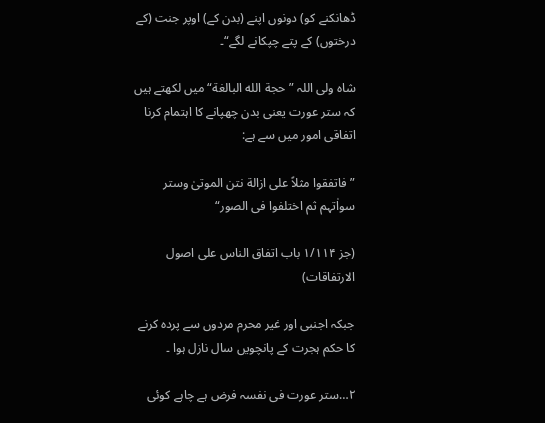ڈھانکنے کو) دونوں اپنے (بدن کے) اوپر جنت (کے درختوں) کے پتے چپکانے لگے“۔

شاہ ولی اللہ ”حجة الله البالغة“ میں لکھتے ہیں کہ ستر عورت یعنی بدن چھپانے کا اہتمام کرنا اتفاقی امور میں سے ہے:

”فاتفقوا مثلاً علی ازالة نتن الموتیٰ وستر سواٰتہم ثم اختلفوا فی الصور“

(جز ۱/۱۱۴ باب اتفاق الناس علی اصول الارتفاقات)

جبکہ اجنبی اور غیر محرم مردوں سے پردہ کرنے کا حکم ہجرت کے پانچویں سال نازل ہوا ۔

۲…ستر عورت فی نفسہ فرض ہے چاہے کوئی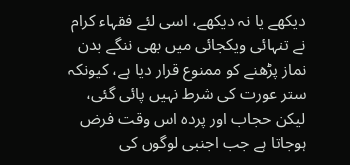دیکھے یا نہ دیکھے، اسی لئے فقہاء کرام نے تنہائی ویکجائی میں بھی ننگے بدن نماز پڑھنے کو ممنوع قرار دیا ہے، کیونکہ ستر عورت کی شرط نہیں پائی گئی، لیکن حجاب اور پردہ اس وقت فرض ہوجاتا ہے جب اجنبی لوگوں کی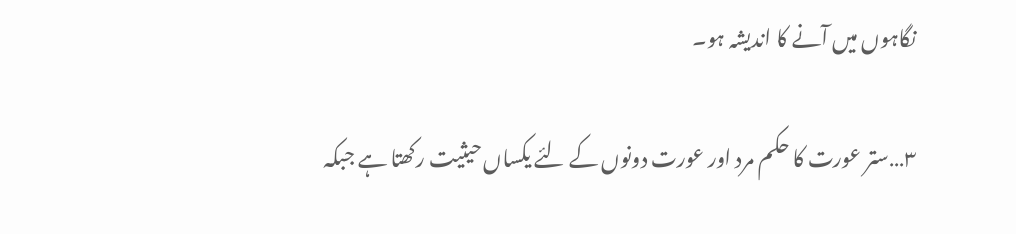نگاہوں میں آنے کا اندیشہ ہو۔

۳…ستر عورت کا حکم مرد اور عورت دونوں کے لئے یکساں حیثیت رکھتا ہے جبکہ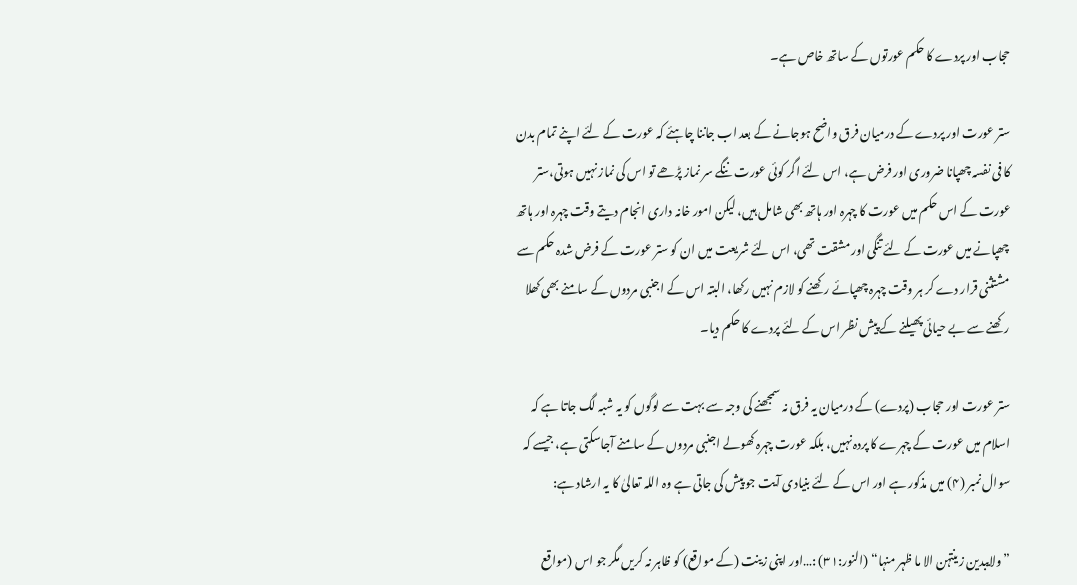حجاب اور پردے کا حکم عورتوں کے ساتھ خاص ہے۔

ستر عورت اور پردے کے درمیان فرق واضح ہوجانے کے بعد اب جاننا چاہئے کہ عورت کے لئے اپنے تمام بدن کا فی نفسہ چھپانا ضروری اور فرض ہے، اس لئے اگر کوئی عورت ننگے سر نماز پڑھے تو اس کی نماز نہیں ہوتی،ستر عورت کے اس حکم میں عورت کا چہرہ اور ہاتھ بھی شامل ہیں، لیکن امور خانہ داری انجام دیتے وقت چہرہ اور ہاتھ چھپانے میں عورت کے لئے تنگی اور مشقت تھی، اس لئے شریعت میں ان کو ستر عورت کے فرض شدہ حکم سے مشتثنی قرار دے کر ہر وقت چہرہ چھپائے رکھنے کو لازم نہیں رکھا، البتہ اس کے اجنبی مردوں کے سامنے بھی کھلا رکھنے سے بے حیائی پھیلنے کے پیش نظر اس کے لئے پردے کا حکم دیا۔

ستر عورت اور حجاب (پردے) کے درمیان یہ فرق نہ سمجھنے کی وجہ سے بہت سے لوگوں کو یہ شبہ لگ جاتا ہے کہ اسلام میں عورت کے چہرے کا پردہ نہیں، بلکہ عورت چہرہ کھولے اجنبی مردوں کے سامنے آجاسکتی ہے، جیسے کہ سوال نمبر (۴) میں مذکور ہے اور اس کے لئے بنیادی آیت جو پیش کی جاتی ہے وہ اللہ تعالیٰ کا یہ ارشاد ہے:

”ولایبدین زینتہن الا ما ظہر منہا“ (النور:۳۱) :…اور اپنی زینت (کے مواقع) کو ظاہر نہ کریں مگر جو اس (مواقع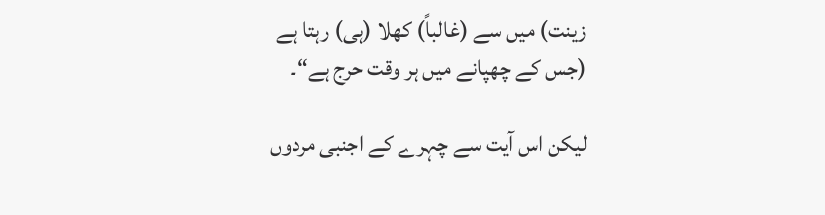زینت) میں سے (غالباً) کھلا (ہی) رہتا ہے (جس کے چھپانے میں ہر وقت حرج ہے“۔

لیکن اس آیت سے چہرے کے اجنبی مردوں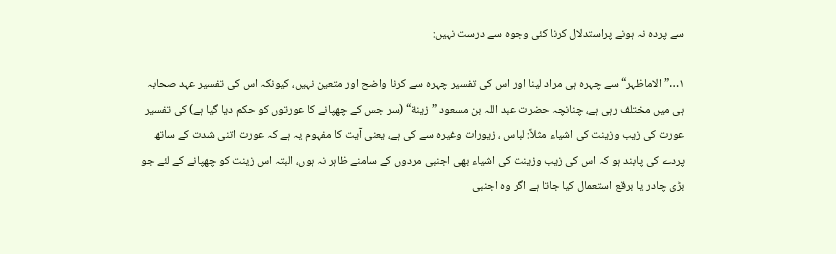سے پردہ نہ ہونے پراستدلال کرنا کئی وجوہ سے درست نہیں:

۱…”الاماظہر“ سے چہرہ ہی مراد لینا اور اس کی تفسیر چہرہ سے کرنا واضح اور متعین نہیں، کیونکہ اس کی تفسیر عہد صحابہ ہی میں مختلف رہی ہے، چنانچہ حضرت عبد اللہ بن مسعود ”زینة“ (سر جس کے چھپانے کا عورتوں کو حکم دیا گیا ہے) کی تفسیر عورت کی زیب وزینت کی اشیاء مثلاً: لباس ، زیورات وغیرہ سے کی ہے، یعنی آیت کا مفہوم یہ ہے کہ عورت اتنی شدت کے ساتھ پردے کی پابند ہو کہ اس کی زیب وزینت کی اشیاء بھی اجنبی مردوں کے سامنے ظاہر نہ ہوں، البتہ اس زینت کو چھپانے کے لئے جو بڑی چادر یا برقع استعمال کیا جاتا ہے اگر وہ اجنبی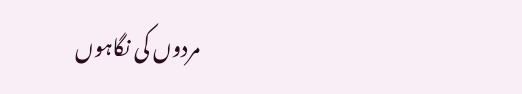مردوں کی نگاہوں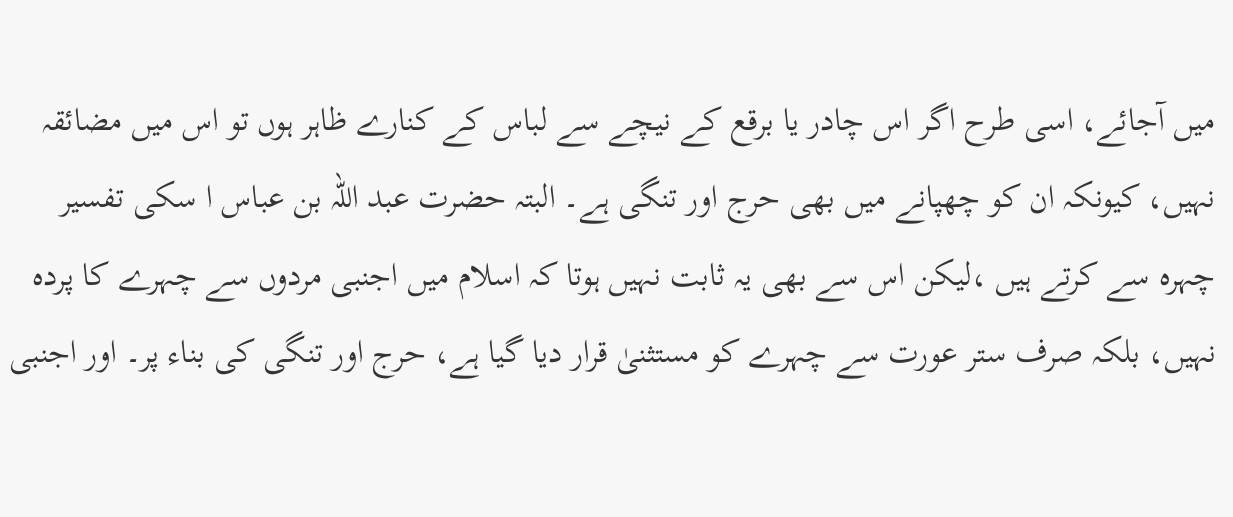میں آجائے، اسی طرح اگر اس چادر یا برقع کے نیچے سے لباس کے کنارے ظاہر ہوں تو اس میں مضائقہ نہیں، کیونکہ ان کو چھپانے میں بھی حرج اور تنگی ہے۔ البتہ حضرت عبد اللہ بن عباس ا سکی تفسیر چہرہ سے کرتے ہیں ،لیکن اس سے بھی یہ ثابت نہیں ہوتا کہ اسلام میں اجنبی مردوں سے چہرے کا پردہ نہیں، بلکہ صرف ستر عورت سے چہرے کو مستثنیٰ قرار دیا گیا ہے، حرج اور تنگی کی بناء پر۔ اور اجنبی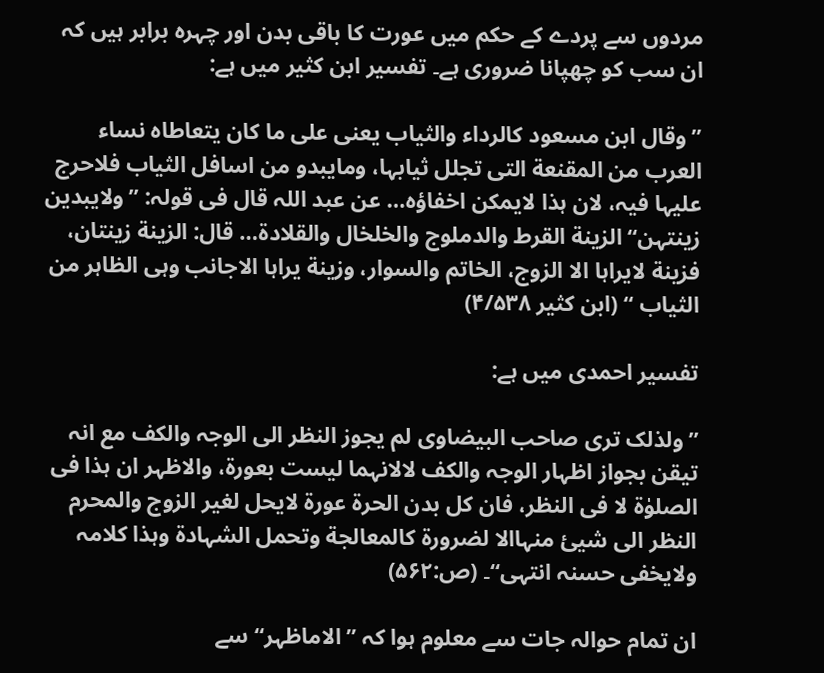مردوں سے پردے کے حکم میں عورت کا باقی بدن اور چہرہ برابر ہیں کہ ان سب کو چھپانا ضروری ہے۔ تفسیر ابن کثیر میں ہے:

”وقال ابن مسعود کالرداء والثیاب یعنی علی ما کان یتعاطاہ نساء العرب من المقنعة التی تجلل ثیابہا، ومایبدو من اسافل الثیاب فلاحرج علیہا فیہ، لان ہذا لایمکن اخفاؤہ… عن عبد اللہ قال فی قولہ: ”ولایبدین زینتہن“ الزینة القرط والدملوج والخلخال والقلادة… قال: الزینة زینتان، فزینة لایراہا الا الزوج، الخاتم والسوار، وزینة یراہا الاجانب وہی الظاہر من الثیاب “ (ابن کثیر ۴/۵۳۸)

تفسیر احمدی میں ہے:

”ولذلک تری صاحب البیضاوی لم یجوز النظر الی الوجہ والکف مع انہ تیقن بجواز اظہار الوجہ والکف لالانہما لیست بعورة، والاظہر ان ہذا فی الصلوٰة لا فی النظر، فان کل بدن الحرة عورة لایحل لغیر الزوج والمحرم النظر الی شیئ منہاالا لضرورة کالمعالجة وتحمل الشہادة وہذا کلامہ ولایخفی حسنہ انتہی“۔ (ص:۵۶۲)

ان تمام حوالہ جات سے معلوم ہوا کہ ”الاماظہر“ سے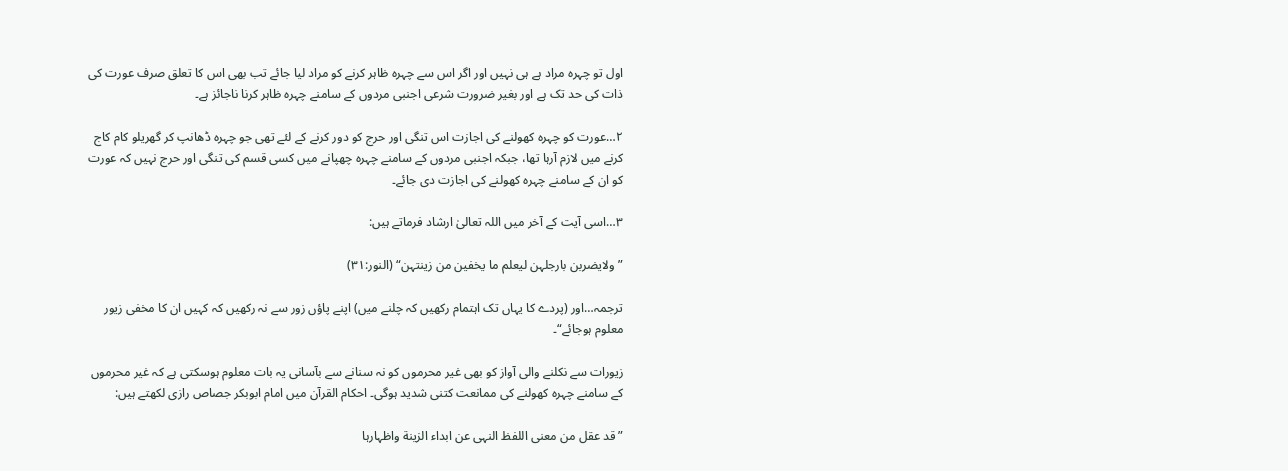اول تو چہرہ مراد ہے ہی نہیں اور اگر اس سے چہرہ ظاہر کرنے کو مراد لیا جائے تب بھی اس کا تعلق صرف عورت کی ذات کی حد تک ہے اور بغیر ضرورت شرعی اجنبی مردوں کے سامنے چہرہ ظاہر کرنا ناجائز ہے۔

۲…عورت کو چہرہ کھولنے کی اجازت اس تنگی اور حرج کو دور کرنے کے لئے تھی جو چہرہ ڈھانپ کر گھریلو کام کاج کرنے میں لازم آرہا تھا، جبکہ اجنبی مردوں کے سامنے چہرہ چھپانے میں کسی قسم کی تنگی اور حرج نہیں کہ عورت کو ان کے سامنے چہرہ کھولنے کی اجازت دی جائے۔

۳…اسی آیت کے آخر میں اللہ تعالیٰ ارشاد فرماتے ہیں:

”ولایضربن بارجلہن لیعلم ما یخفین من زینتہن“ (النور:۳۱)

ترجمہ…اور (پردے کا یہاں تک اہتمام رکھیں کہ چلنے میں) اپنے پاؤں زور سے نہ رکھیں کہ کہیں ان کا مخفی زیور معلوم ہوجائے“۔

زیورات سے نکلنے والی آواز کو بھی غیر محرموں کو نہ سنانے سے بآسانی یہ بات معلوم ہوسکتی ہے کہ غیر محرموں کے سامنے چہرہ کھولنے کی ممانعت کتنی شدید ہوگی۔ احکام القرآن میں امام ابوبکر جصاص رازی لکھتے ہیں:

”قد عقل من معنی اللفظ النہی عن ابداء الزینة واظہارہا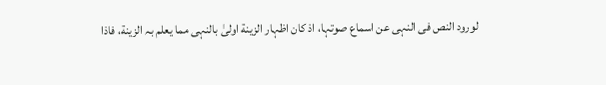لورود النص فی النہی عن اسماع صوتہا، اذ کان اظہار الزینة اولیٰ بالنہی مما یعلم بہ الزینة، فاذا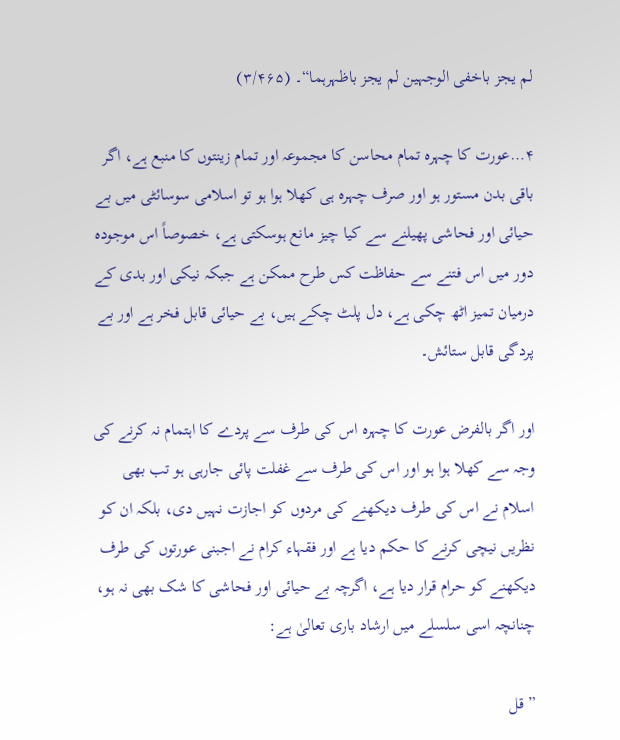لم یجز باخفی الوجہین لم یجز باظہرہما“۔ (۳/۴۶۵)

۴…عورت کا چہرہ تمام محاسن کا مجموعہ اور تمام زینتوں کا منبع ہے، اگر باقی بدن مستور ہو اور صرف چہرہ ہی کھلا ہوا ہو تو اسلامی سوسائٹی میں بے حیائی اور فحاشی پھیلنے سے کیا چیز مانع ہوسکتی ہے، خصوصاً اس موجودہ دور میں اس فتنے سے حفاظت کس طرح ممکن ہے جبکہ نیکی اور بدی کے درمیان تمیز اٹھ چکی ہے، دل پلٹ چکے ہیں، بے حیائی قابل فخر ہے اور بے پردگی قابل ستائش۔

اور اگر بالفرض عورت کا چہرہ اس کی طرف سے پردے کا اہتمام نہ کرنے کی وجہ سے کھلا ہوا ہو اور اس کی طرف سے غفلت پائی جارہی ہو تب بھی اسلام نے اس کی طرف دیکھنے کی مردوں کو اجازت نہیں دی، بلکہ ان کو نظریں نیچی کرنے کا حکم دیا ہے اور فقہاء کرام نے اجبنی عورتوں کی طرف دیکھنے کو حرام قرار دیا ہے، اگرچہ بے حیائی اور فحاشی کا شک بھی نہ ہو، چنانچہ اسی سلسلے میں ارشاد باری تعالیٰ ہے:

”قل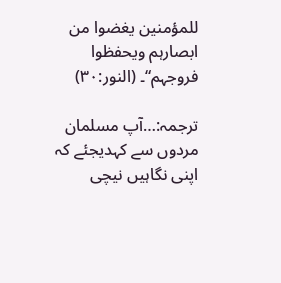للمؤمنین یغضوا من ابصارہم ویحفظوا فروجہم“۔ (النور:۳۰)

ترجمہ:…آپ مسلمان مردوں سے کہدیجئے کہ اپنی نگاہیں نیچی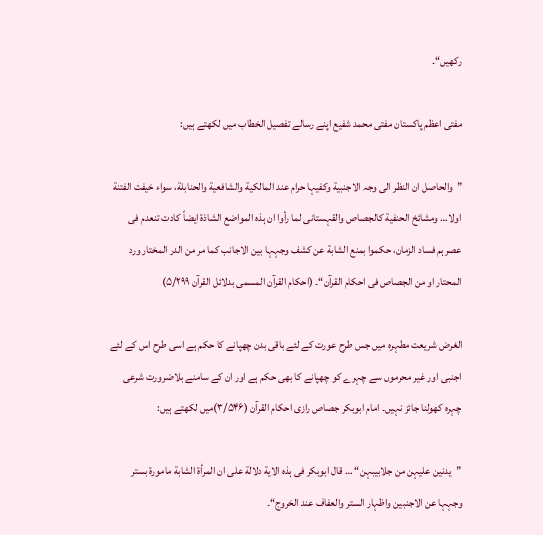رکھیں“۔

مفتی اعظم پاکستان مفتی محمد شفیع اپنے رسالے تفصیل الخطاب میں لکھتے ہیں:

”والحاصل ان النظر الی وجہ الاجنبیة وکفیہا حرام عند المالکیة والشافعیة والحنابلة، سواء خیفت الفتنة اولا… ومشائخ الحنفیة کالجصاص والقہستانی لما رأوا ان ہذہ المواضع الشاذة ایضاً کادت تنعدم فی عصرہم فساد الزمان، حکموا بمنع الشابة عن کشف وجہہا بین الاجانب کما مر من الدر المختار ورد المحتار او من الجصاص فی احکام القرآن“۔ (احکام القرآن المسمی بدلائل القرآن ۵/۲۹۹)

الغرض شریعت مطہرہ میں جس طرح عورت کے لئے باقی بدن چھپانے کا حکم ہے اسی طرح اس کے لئے اجنبی اور غیر محرموں سے چہرے کو چھپانے کا بھی حکم ہے اور ان کے سامنے بلاضرورت شرعی چہرہ کھولنا جائز نہیں۔ امام ابوبکر جصاص رازی احکام القرآن (۳/۵۴۶)میں لکھتے ہیں:

”یدنین علیہن من جلابیبہن“ … قال ابوبکر فی ہذہ الایة دلالة علی ان المرأة الشابة مامورة بستر وجہہا عن الاجنبین واظہار الستر والعفاف عند الخروج“۔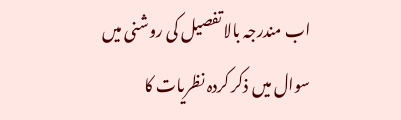اب مندرجہ بالا تفصیل کی روشنی میں سوال میں ذکر کردہ نظریات کا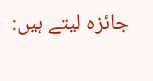جائزہ لیتے ہیں: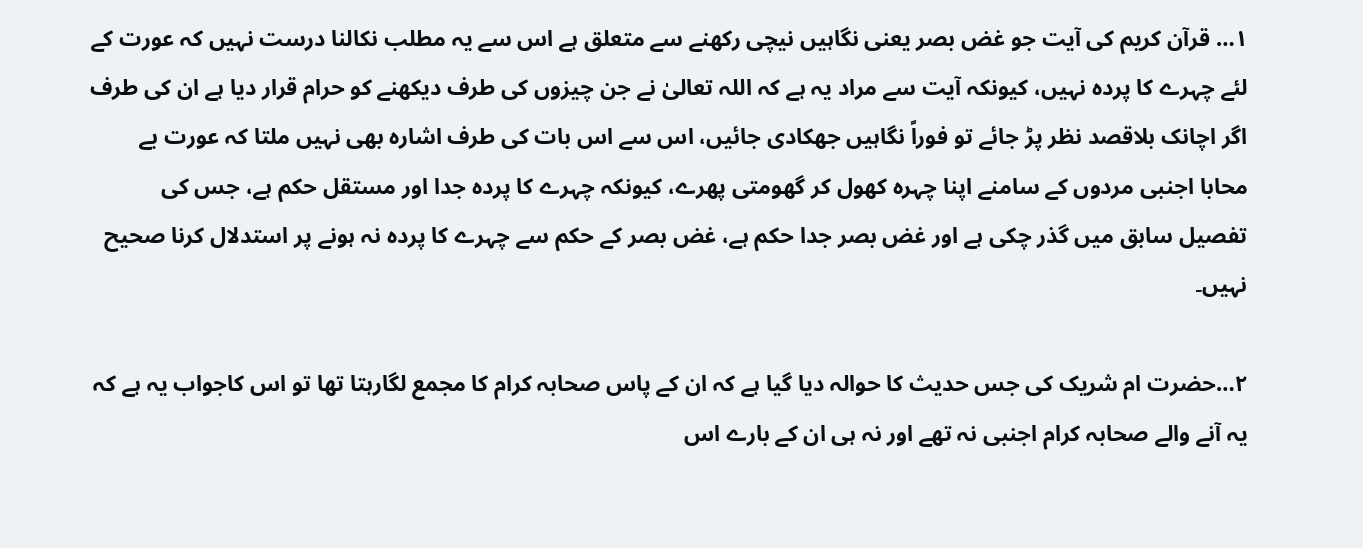۱… قرآن کریم کی آیت جو غض بصر یعنی نگاہیں نیچی رکھنے سے متعلق ہے اس سے یہ مطلب نکالنا درست نہیں کہ عورت کے لئے چہرے کا پردہ نہیں، کیونکہ آیت سے مراد یہ ہے کہ اللہ تعالیٰ نے جن چیزوں کی طرف دیکھنے کو حرام قرار دیا ہے ان کی طرف اگر اچانک بلاقصد نظر پڑ جائے تو فوراً نگاہیں جھکادی جائیں، اس سے اس بات کی طرف اشارہ بھی نہیں ملتا کہ عورت بے محابا اجنبی مردوں کے سامنے اپنا چہرہ کھول کر گھومتی پھرے، کیونکہ چہرے کا پردہ جدا اور مستقل حکم ہے، جس کی تفصیل سابق میں گذر چکی ہے اور غض بصر جدا حکم ہے، غض بصر کے حکم سے چہرے کا پردہ نہ ہونے پر استدلال کرنا صحیح نہیں۔

۲…حضرت ام شریک کی جس حدیث کا حوالہ دیا گیا ہے کہ ان کے پاس صحابہ کرام کا مجمع لگارہتا تھا تو اس کاجواب یہ ہے کہ یہ آنے والے صحابہ کرام اجنبی نہ تھے اور نہ ہی ان کے بارے اس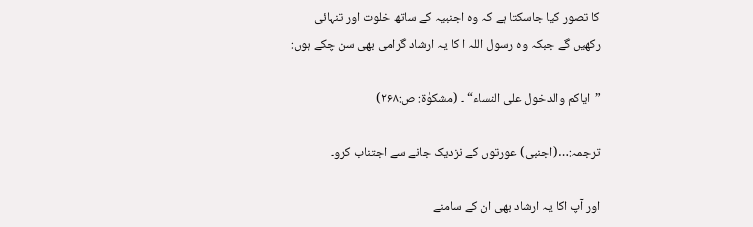کا تصور کیا جاسکتا ہے کہ وہ اجنبیہ کے ساتھ خلوت اور تنہائی رکھیں گے جبکہ وہ رسول اللہ ا کا یہ ارشاد گرامی بھی سن چکے ہوں:

”ایاکم والدخول علی النساء“ ۔ (مشکوٰة: ص:۲۶۸)

ترجمہ:…(اجنبی) عورتوں کے نزدیک جانے سے اجتناب کرو۔

اور آپ اکا یہ ارشاد بھی ان کے سامنے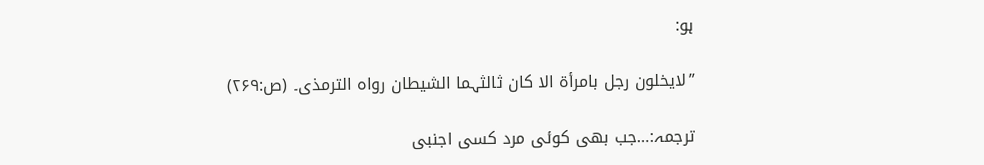ہو:

”لایخلون رجل بامرأة الا کان ثالثہما الشیطان رواہ الترمذی۔ (ص:۲۶۹)

ترجمہ:…جب بھی کوئی مرد کسی اجنبی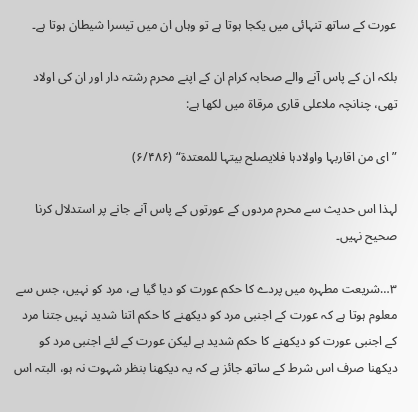عورت کے ساتھ تنہائی میں یکجا ہوتا ہے تو وہاں ان میں تیسرا شیطان ہوتا ہے۔

بلکہ ان کے پاس آنے والے صحابہ کرام ان کے اپنے محرم رشتہ دار اور ان کی اولاد تھی، چنانچہ ملاعلی قاری مرقاة میں لکھا ہے:

”ای من اقاربہا واولادہا فلایصلح بیتہا للمعتدة“ (۶/۴۸۶)

لہذا اس حدیث سے محرم مردوں کے عورتوں کے پاس آنے جانے پر استدلال کرنا صحیح نہیں۔

۳…شریعت مطہرہ میں پردے کا حکم عورت کو دیا گیا ہے، مرد کو نہیں، جس سے معلوم ہوتا ہے کہ عورت کے اجنبی مرد کو دیکھنے کا حکم اتنا شدید نہیں جتنا مرد کے اجنبی عورت کو دیکھنے کا حکم شدید ہے لیکن عورت کے لئے اجنبی مرد کو دیکھنا صرف اس شرط کے ساتھ جائز ہے کہ یہ دیکھنا بنظر شہوت نہ ہو، البتہ اس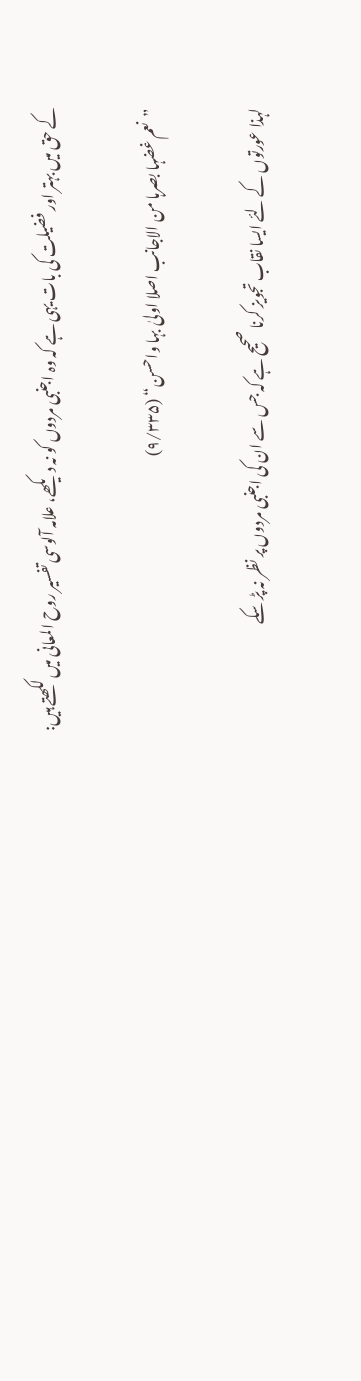کے حق میں بہتر اور فضیلت کی بات یہی ہے کہ وہ اجنبی مردوں کو نہ دیکھے، علامہ آلوسی تفسیر روح المعانی میں لکھتے ہیں:

”نعم غضہا بصرہا من الاجانب اصلا اولیٰ بہا واحسن“ (۹/۳۳۵)

لہذا عورتوں کے لئے ایسا نقاب تجویز کرنا صحیح ہے کہ جس سے ان کی اجنبی مردوں پر نظر نہ پڑ سکے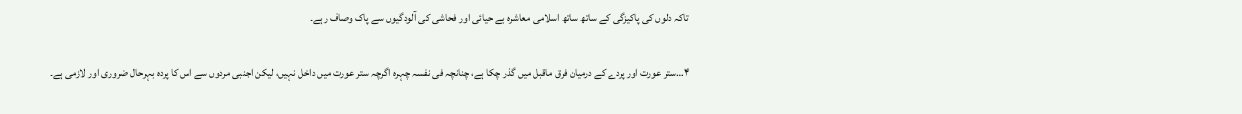تاکہ دلوں کی پاکیزگی کے ساتھ ساتھ اسلامی معاشرہ بے حیائی اور فحاشی کی آلودگیوں سے پاک وصاف رہے۔

۴…ستر عورت اور پردے کے درمیان فرق ماقبل میں گذر چکا ہے، چنانچہ فی نفسہ چہرہ اگرچہ ستر عورت میں داخل نہیں، لیکن اجنبی مردوں سے اس کا پردہ بہرحال ضروری اور لازمی ہے۔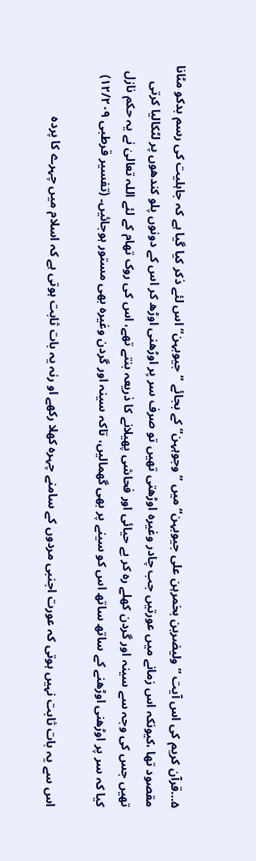۵…قرآن کریم کی اس آیت ”ولیضربن بخمرہن علی جیوبہن“ میں ”وجوہہن“ کے بجائے ”جیوبہن“ اس لئے ذکر کیا گیا ہے کہ جاہلیت کی رسم بدکو مٹانا مقصود تھا ،کیونکہ اس زمانے میں عورتیں جب چادر وغیرہ اوڑھتی تھیں تو صرف سر پر اوڑھنی اوڑھ کر اس کے دونوں پلو کندھوں پر لٹکالیا کرتی تھیں جس کی وجہ سے سینہ اور گردن کھلے رہ کر بے حیائی اور فحاشی پھیلانے کا ذریعہ بنتے تھے، اس کی روک تھام کے لئے اللہ تعالیٰ نے یہ حکم نازل کیا کہ سر پر اوڑھنی اوڑھنے کے ساتھ ساتھ اس کو سینے پر بھی گھمالیں، تاکہ سینہ اور گردن وغیرہ بھی مستور ہوجائیں۔ (تفسیر قرطبی ۱۲/۲۰۹)

اس سے یہ بات ثابت نہیں ہوتی کہ عورت اجنبی مردوں کے سامنے چہرہ کھلا رکھے او رنہ یہ بات ثابت ہوتی ہے کہ اسلام میں چہرے کا پردہ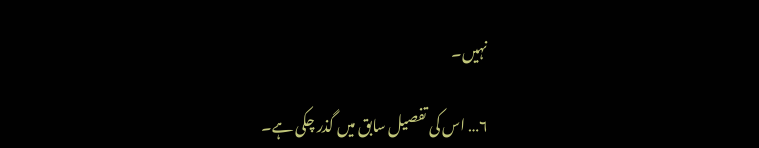نہیں۔

۶… اس کی تفصیل سابق میں گذر چکی ہے۔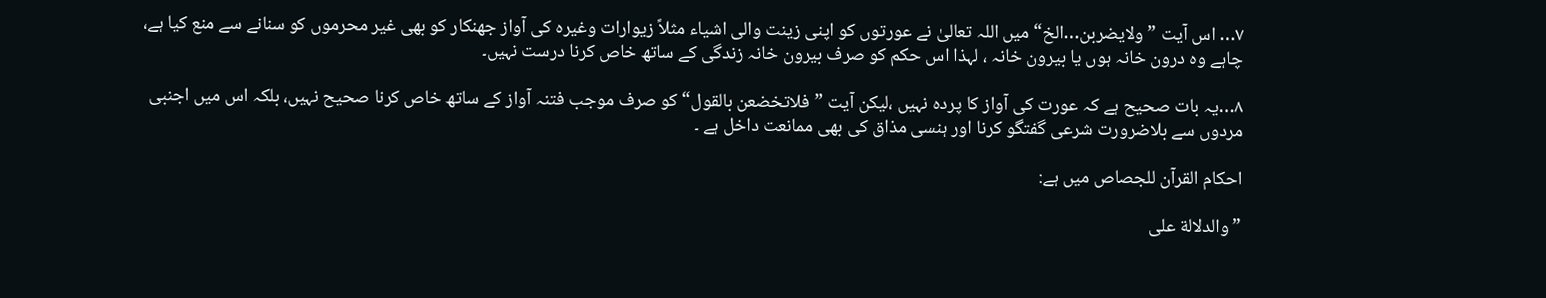۷… اس آیت ”ولایضربن…الخ“ میں اللہ تعالیٰ نے عورتوں کو اپنی زینت والی اشیاء مثلاً زیوارات وغیرہ کی آواز جھنکار کو بھی غیر محرموں کو سنانے سے منع کیا ہے، چاہے وہ درون خانہ ہوں یا بیرون خانہ ، لہذا اس حکم کو صرف بیرون خانہ زندگی کے ساتھ خاص کرنا درست نہیں۔

۸…یہ بات صحیح ہے کہ عورت کی آواز کا پردہ نہیں ،لیکن آیت ”فلاتخضعن بالقول“ کو صرف موجب فتنہ آواز کے ساتھ خاص کرنا صحیح نہیں، بلکہ اس میں اجنبی مردوں سے بلاضرورت شرعی گفتگو کرنا اور ہنسی مذاق کی بھی ممانعت داخل ہے ۔

احکام القرآن للجصاص میں ہے:

”والدلالة علی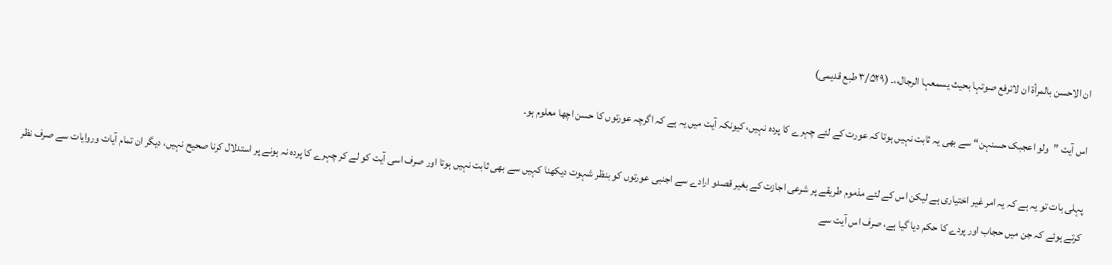ان الاحسن بالمرأة ان لاترفع صوتہا بحیث یسمعہا الرجال،،۔ (۳/۵۲۹ طبع قدیمی)

اس آیت ”ولو اعجبک حسنہن“ سے بھی یہ ثابت نہیں ہوتا کہ عورت کے لئے چہرے کا پردہ نہیں، کیونکہ آیت میں یہ ہے کہ اگرچہ عورتوں کا حسن اچھا معلوم ہو۔

پہلی بات تو یہ ہے کہ یہ امر غیر اختیاری ہے لیکن اس کے لئے مذموم طریقے پر شرعی اجازت کے بغیر قصدو ارادے سے اجنبی عورتوں کو بنظر شہوت دیکھنا کہیں سے بھی ثابت نہیں ہوتا اور صرف اسی آیت کو لے کر چہرے کا پردہ نہ ہونے پر استدلال کرنا صحیح نہیں، دیگر ان تمام آیات وروایات سے صرف نظر کرتے ہوئے کہ جن میں حجاب اور پردے کا حکم دیا گیا ہے، صرف اس آیت سے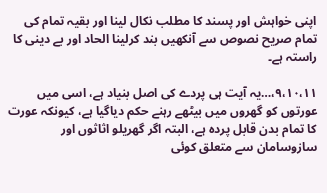اپنی خواہش اور پسند کا مطلب نکال لینا اور بقیہ تمام کی تمام صریح نصوص سے آنکھیں بند کرلینا الحاد اور بے دینی کا راستہ ہے۔

۹،۱۰،۱۱،…یہ آیت ہی پردے کی اصل بنیاد ہے، اسی میں عورتوں کو گھروں میں بیٹھے رہنے حکم دیاگیا ہے، کیونکہ عورت کا تمام بدن قابل پردہ ہے، البتہ اگر گھریلو اثاثوں اور سازوسامان سے متعلق کوئی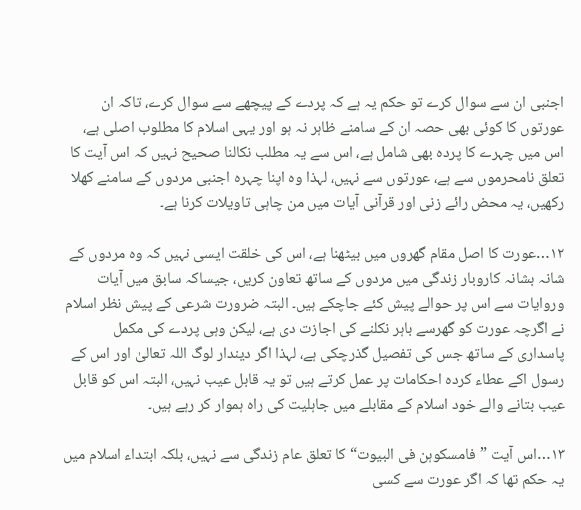اجنبی ان سے سوال کرے تو حکم یہ ہے کہ پردے کے پیچھے سے سوال کرے، تاکہ ان عورتوں کا کوئی بھی حصہ ان کے سامنے ظاہر نہ ہو اور یہی اسلام کا مطلوب اصلی ہے، اس میں چہرے کا پردہ بھی شامل ہے، اس سے یہ مطلب نکالنا صحیح نہیں کہ اس آیت کا تعلق نامحرموں سے ہے، عورتوں سے نہیں، لہذا وہ اپنا چہرہ اجنبی مردوں کے سامنے کھلا رکھیں، یہ محض رائے زنی اور قرآنی آیات میں من چاہی تاویلات کرنا ہے۔

۱۲…عورت کا اصل مقام گھروں میں بیٹھنا ہے، اس کی خلقت ایسی نہیں کہ وہ مردوں کے شانہ بشانہ کاروبار زندگی میں مردوں کے ساتھ تعاون کریں، جیساکہ سابق میں آیات وروایات سے اس پر حوالے پیش کئے جاچکے ہیں۔ البتہ ضرورت شرعی کے پیش نظر اسلام نے اگرچہ عورت کو گھرسے باہر نکلنے کی اجازت دی ہے، لیکن وہی پردے کی مکمل پاسداری کے ساتھ جس کی تفصیل گذرچکی ہے، لہذا اگر دیندار لوگ اللہ تعالیٰ اور اس کے رسول اکے عطاء کردہ احکامات پر عمل کرتے ہیں تو یہ قابل عیب نہیں، البتہ اس کو قابل عیب بتانے والے خود اسلام کے مقابلے میں جاہلیت کی راہ ہموار کر رہے ہیں۔

۱۳…اس آیت ”فامسکوہن فی البیوت“ کا تعلق عام زندگی سے نہیں، بلکہ ابتداء اسلام میں یہ حکم تھا کہ اگر عورت سے کسی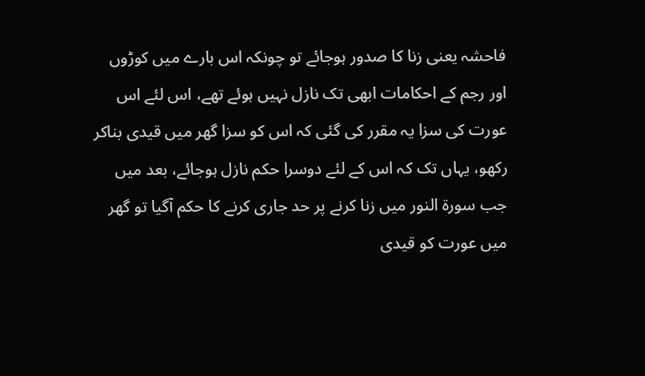فاحشہ یعنی زنا کا صدور ہوجائے تو چونکہ اس بارے میں کوڑوں اور رجم کے احکامات ابھی تک نازل نہیں ہوئے تھے، اس لئے اس عورت کی سزا یہ مقرر کی گئی کہ اس کو سزا گھر میں قیدی بناکر رکھو، یہاں تک کہ اس کے لئے دوسرا حکم نازل ہوجائے، بعد میں جب سورة النور میں زنا کرنے پر حد جاری کرنے کا حکم آگیا تو گھر میں عورت کو قیدی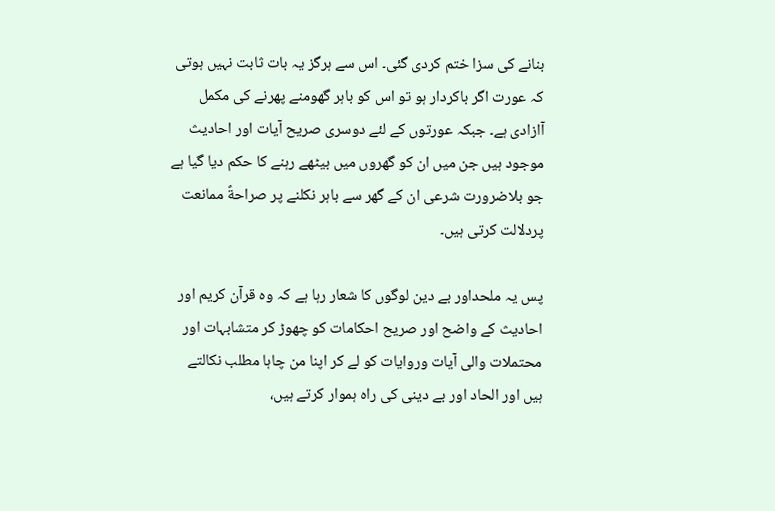بنانے کی سزا ختم کردی گئی۔ اس سے ہرگز یہ بات ثابت نہیں ہوتی کہ عورت اگر باکردار ہو تو اس کو باہر گھومنے پھرنے کی مکمل آازادی ہے۔ جبکہ عورتوں کے لئے دوسری صریح آیات اور احادیث موجود ہیں جن میں ان کو گھروں میں بیٹھے رہنے کا حکم دیا گیا ہے جو بلاضرورت شرعی ان کے گھر سے باہر نکلنے پر صراحةً ممانعت پردلالت کرتی ہیں۔

پس یہ ملحداور بے دین لوگوں کا شعار رہا ہے کہ وہ قرآن کریم اور احادیث کے واضح اور صریح احکامات کو چھوڑ کر متشابہات اور محتملات والی آیات وروایات کو لے کر اپنا من چاہا مطلب نکالتے ہیں اور الحاد اور بے دینی کی راہ ہموار کرتے ہیں،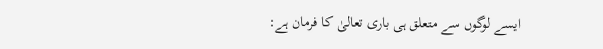ایسے لوگوں سے متعلق ہی باری تعالیٰ کا فرمان ہے: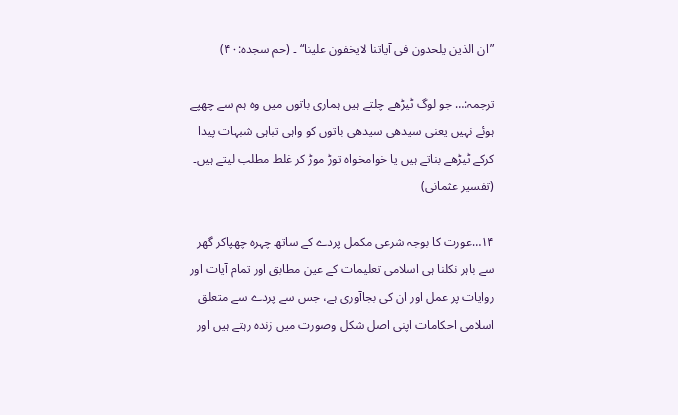”ان الذین یلحدون فی آیاتنا لایخفون علینا“ ۔ (حم سجدہ:۴۰)

ترجمہ:… جو لوگ ٹیڑھے چلتے ہیں ہماری باتوں میں وہ ہم سے چھپے ہوئے نہیں یعنی سیدھی سیدھی باتوں کو واہی تباہی شبہات پیدا کرکے ٹیڑھے بناتے ہیں یا خوامخواہ توڑ موڑ کر غلط مطلب لیتے ہیں۔ (تفسیر عثمانی)

۱۴…عورت کا بوجہ شرعی مکمل پردے کے ساتھ چہرہ چھپاکر گھر سے باہر نکلنا ہی اسلامی تعلیمات کے عین مطابق اور تمام آیات اور روایات پر عمل اور ان کی بجاآوری ہے، جس سے پردے سے متعلق اسلامی احکامات اپنی اصل شکل وصورت میں زندہ رہتے ہیں اور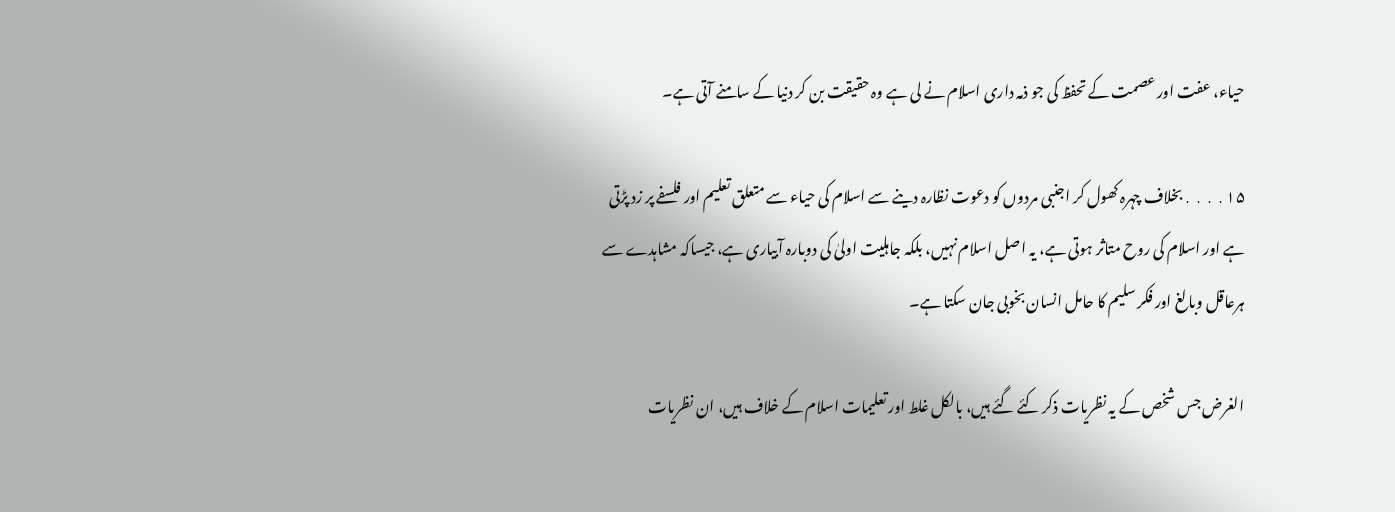حیاء، عفت اور عصمت کے تحفظ کی جو ذمہ داری اسلام نے لی ہے وہ حقیقت بن کر دنیا کے سامنے آتی ہے۔

۱۵․․․․بخلاف چہرہ کھول کر اجنبی مردوں کو دعوت نظارہ دینے سے اسلام کی حیاء سے متعلق تعلیم اور فلسفے پر زد پڑتی ہے اور اسلام کی روح متاثر ہوتی ہے، یہ اصل اسلام نہیں، بلکہ جاہلیت اولیٰ کی دوبارہ آبیاری ہے، جیساکہ مشاہدے سے ہرعاقل وبالغ اور فکر سلیم کا حامل انسان بخوبی جان سکتا ہے۔

الغرض جس شخص کے یہ نظریات ذکر کئے گئے ہیں، بالکل غلط اور تعلیمات اسلام کے خلاف ہیں، ان نظریات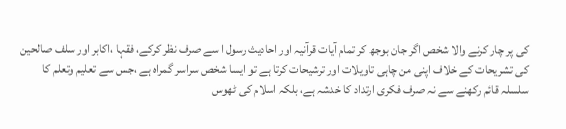کی پر چار کرنے والا شخص اگر جان بوجھ کر تمام آیات قرآنیہ اور احادیث رسول ا سے صرف نظر کرکے، فقہا ،اکابر اور سلف صالحین کی تشریحات کے خلاف اپنی من چاہی تاویلات اور ترشیحات کرتا ہے تو ایسا شخص سراسر گمراہ ہے ،جس سے تعلیم وتعلم کا سلسلہ قائم رکھنے سے نہ صرف فکری ارتداد کا خدشہ ہے، بلکہ اسلام کی ٹھوس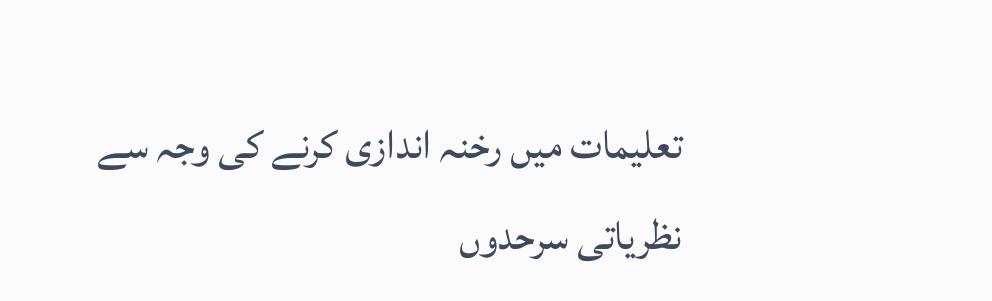تعلیمات میں رخنہ اندازی کرنے کی وجہ سے نظریاتی سرحدوں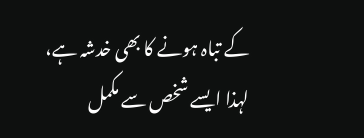کے تباہ ہونے کا بھی خدشہ ہے، لہذا ایسے شخص سے مکمل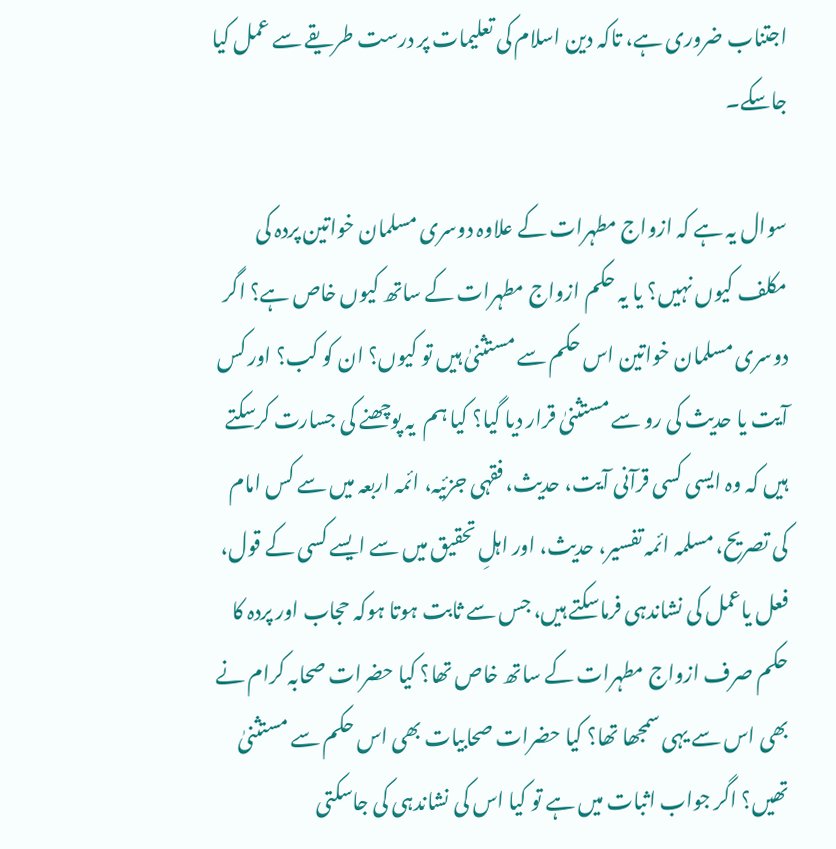اجتناب ضروری ہے، تاکہ دین اسلام کی تعلیمات پر درست طریقے سے عمل کیا جاسکے۔

سوال یہ ہے کہ ازواج مطہرات کے علاوہ دوسری مسلمان خواتین پردہ کی مکلف کیوں نہیں؟ یا یہ حکم ازواج مطہرات کے ساتھ کیوں خاص ہے؟ اگر دوسری مسلمان خواتین اس حکم سے مستثنیٰ ہیں تو کیوں؟ ان کو کب؟ اور کس آیت یا حدیث کی رو سے مستثنیٰ قرار دیا گیا؟ کیا ہم  یہ پوچھنے کی جسارت کرسکتے ہیں کہ وہ ایسی کسی قرآنی آیت، حدیث، فقہی جزئیہ، ائمہ اربعہ میں سے کس امام کی تصریح، مسلمہ ائمہ تفسیر، حدیث، اور اہلِ تحقیق میں سے ایسے کسی کے قول، فعل یاعمل کی نشاندہی فرماسکتے ہیں، جس سے ثابت ہوتا ہوکہ حجاب اور پردہ کا حکم صرف ازواج مطہرات کے ساتھ خاص تھا؟ کیا حضرات صحابہ کرام نے بھی اس سے یہی سمجھا تھا؟ کیا حضرات صحابیات بھی اس حکم سے مستثنیٰ تھیں؟ اگر جواب اثبات میں ہے تو کیا اس کی نشاندہی کی جاسکتی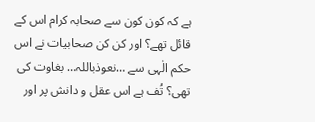ہے کہ کون کون سے صحابہ کرام اس کے قائل تھے؟ اور کن کن صحابیات نے اس حکم الٰہی سے …نعوذباللہ… بغاوت کی تھی؟ تُف ہے اس عقل و دانش پر اور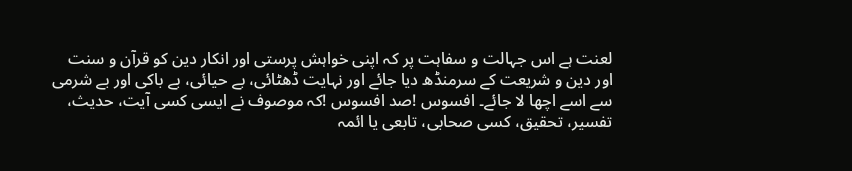لعنت ہے اس جہالت و سفاہت پر کہ اپنی خواہش پرستی اور انکار دین کو قرآن و سنت اور دین و شریعت کے سرمنڈھ دیا جائے اور نہایت ڈھٹائی، بے حیائی، بے باکی اور بے شرمی سے اسے اچھا لا جائے۔ افسوس !صد افسوس !کہ موصوف نے ایسی کسی آیت، حدیث، تفسیر، تحقیق، کسی صحابی، تابعی یا ائمہ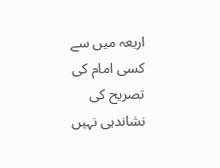اربعہ میں سے کسی امام کی تصریح کی نشاندہی نہیں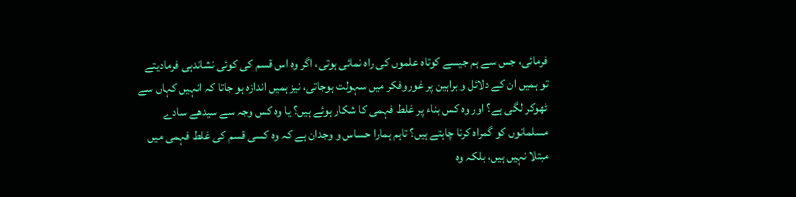فرمائی، جس سے ہم جیسے کوتاہ علموں کی راہ نمائی ہوتی، اگر وہ اس قسم کی کوئی نشاندہی فرمادیتے تو ہمیں ان کے دلائل و براہین پر غوروفکر میں سہولت ہوجاتی، نیز ہمیں اندازہ ہو جاتا کہ انہیں کہاں سے ٹھوکر لگی ہے؟ اور وہ کس بناء پر غلط فہمی کا شکار ہوئے ہیں؟ یا وہ کس وجہ سے سیدھے سادے مسلمانوں کو گمراہ کرنا چاہتے ہیں؟ تاہم ہمارا حساس و وجدان ہے کہ وہ کسی قسم کی غلط فہمی میں مبتلا نہیں ہیں، بلکہ وہ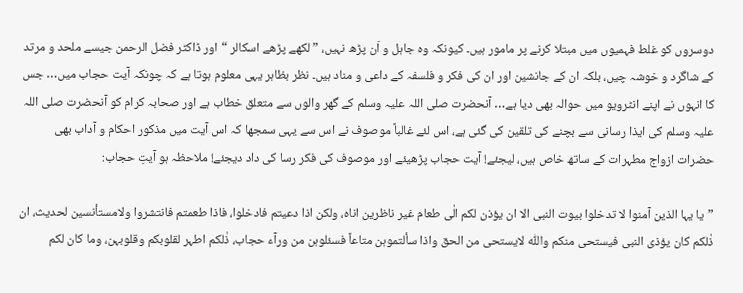دوسروں کو غلط فہمیوں میں مبتلا کرنے پر مامور ہیں۔ کیونکہ وہ جاہل و اَن پڑھ نہیں، ”لکھے پڑھے اسکالر “اور ڈاکٹر فضل الرحمن جیسے ملحد و مرتد کے شاگرد و خوشہ چیں، بلکہ ان کے جانشین اور ان کی فکر و فلسفہ کے داعی و مناد ہیں۔ نظر بظاہر یہی معلوم ہوتا ہے کہ چونکہ آیت حجاب میں… جس کا انہوں نے اپنے انٹرویو میں حوالہ بھی دیا ہے… آنحضرت صلی اللہ علیہ وسلم کے گھر والوں سے متعلق خطاب ہے اور صحابہ کرام کو آنحضرت صلی اللہ علیہ وسلم کی ایذا رسانی سے بچنے کی تلقین کی گئی ہے، اس لئے غالباً موصوف نے اس سے یہی سمجھا کہ اس آیت میں مذکور احکام و آداب بھی حضرات ازواج مطہرات کے ساتھ خاص ہیں، لیجئے! آیت حجاب پڑھیئے اور موصوف کی فکر رسا کی داد دیجئے! ملاحظہ ہو آیتِ حجاب:

”یا یہا الذین آمنوا لا تدخلوا بیوت النبی الا ان یؤذن لکم الٰی طعام غیر ناظرین اناہ، ولکن اذا دعیتم فادخلوا، فاذا طعمتم فانتشروا ولامستأنسین لحدیث، ان ذٰلکم کان یؤذی النبی فیستحی منکم واللّٰہ لایستحی من الحق واذا سألتموہن متاعاً فسئلوہن من ورآء حجاب، ذٰلکم اطہر لقلوبکم وقلوبہن، وما کان لکم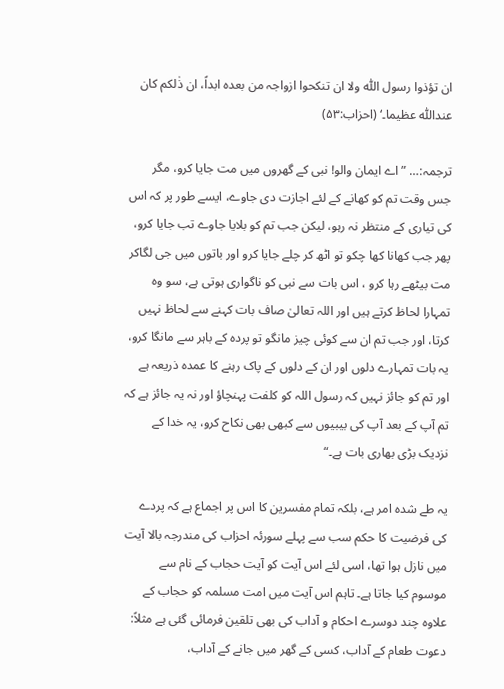ان تؤذوا رسول اللّٰہ ولا ان تنکحوا ازواجہ من بعدہ ابداً، ان ذٰلکم کان عنداللّٰہ عظیما۔‘ (احزاب:۵۳)

ترجمہ:… ”اے ایمان والو! نبی کے گھروں میں مت جایا کرو، مگر جس وقت تم کو کھانے کے لئے اجازت دی جاوے، ایسے طور پر کہ اس کی تیاری کے منتظر نہ رہو، لیکن جب تم کو بلایا جاوے تب جایا کرو، پھر جب کھانا کھا چکو تو اٹھ کر چلے جایا کرو اور باتوں میں جی لگاکر مت بیٹھے رہا کرو ، اس بات سے نبی کو ناگواری ہوتی ہے، سو وہ تمہارا لحاظ کرتے ہیں اور اللہ تعالیٰ صاف بات کہنے سے لحاظ نہیں کرتا، اور جب تم ان سے کوئی چیز مانگو تو پردہ کے باہر سے مانگا کرو، یہ بات تمہارے دلوں اور ان کے دلوں کے پاک رہنے کا عمدہ ذریعہ ہے اور تم کو جائز نہیں کہ رسول اللہ کو کلفت پہنچاؤ اور نہ یہ جائز ہے کہ تم آپ کے بعد آپ کی بیبیوں سے کبھی بھی نکاح کرو، یہ خدا کے نزدیک بڑی بھاری بات ہے۔“

یہ طے شدہ امر ہے، بلکہ تمام مفسرین کا اس پر اجماع ہے کہ پردے کی فرضیت کا حکم سب سے پہلے سورئہ احزاب کی مندرجہ بالا آیت میں نازل ہوا تھا، اسی لئے اس آیت کو آیت حجاب کے نام سے موسوم کیا جاتا ہے۔ تاہم اس آیت میں امت مسلمہ کو حجاب کے علاوہ چند دوسرے احکام و آداب کی بھی تلقین فرمائی گئی ہے مثلاً: دعوت طعام کے آداب، کسی کے گھر میں جانے کے آداب،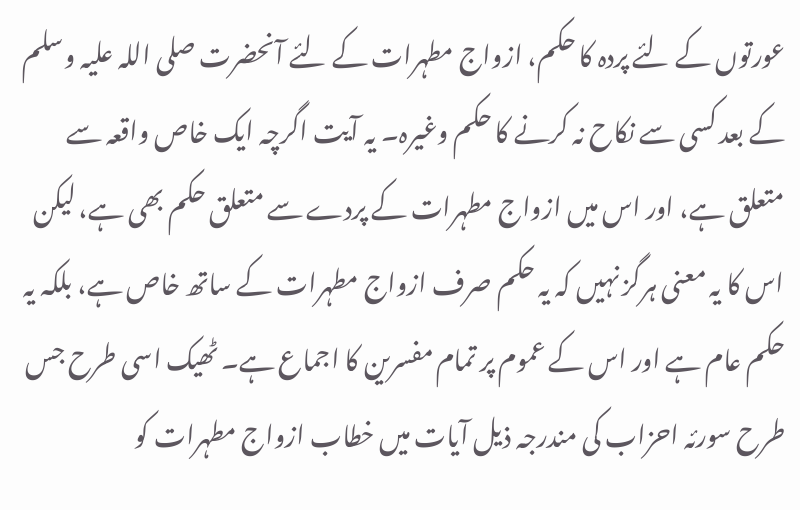عورتوں کے لئے پردہ کا حکم، ازواج مطہرات کے لئے آنحضرت صلی اللہ علیہ وسلم کے بعد کسی سے نکاح نہ کرنے کا حکم وغیرہ۔ یہ آیت اگرچہ ایک خاص واقعہ سے متعلق ہے، اور اس میں ازواج مطہرات کے پردے سے متعلق حکم بھی ہے، لیکن اس کا یہ معنی ہرگز نہیں کہ یہ حکم صرف ازواج مطہرات کے ساتھ خاص ہے، بلکہ یہ حکم عام ہے اور اس کے عموم پر تمام مفسرین کا اجماع ہے۔ ٹھیک اسی طرح جس طرح سورئہ احزاب کی مندرجہ ذیل آیات میں خطاب ازواج مطہرات کو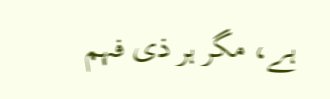ہے، مگر ہر ذی فہم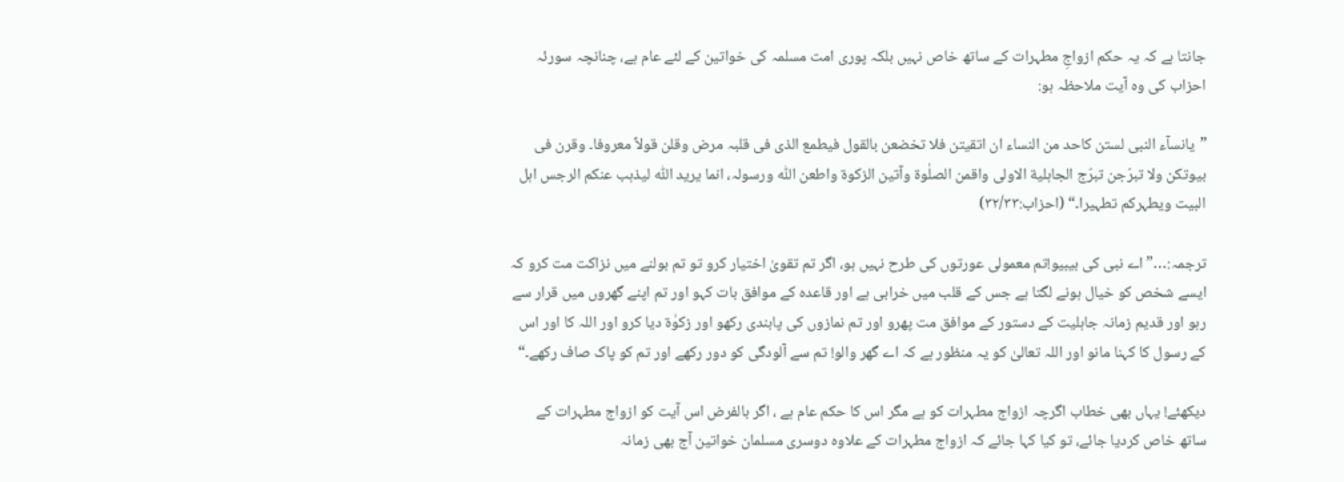جانتا ہے کہ یہ حکم ازواجِ مطہرات کے ساتھ خاص نہیں بلکہ پوری امت مسلمہ کی خواتین کے لئے عام ہے، چنانچہ سورئہ احزاب کی وہ آیت ملاحظہ ہو:

”یانسآء النبی لستن کاحد من النساء ان اتقیتن فلا تخضعن بالقول فیطمع الذی فی قلبہ مرض وقلن قولاً معروفا۔ وقرن فی بیوتکن ولا تبرّجن تبرّج الجاہلیة الاولی واقمن الصلٰوة وآتین الزکوة واطعن اللّٰہ ورسولہ، انما یرید اللّٰہ لیذہب عنکم الرجس اہل البیت ویطہرکم تطہیرا۔“ (احزاب:۳۲/۳۳)

ترجمہ:…”اے نبی کی بیبیو!تم معمولی عورتوں کی طرح نہیں ہو، اگر تم تقویٰ اختیار کرو تو تم بولنے میں نزاکت مت کرو کہ ایسے شخص کو خیال ہونے لگتا ہے جس کے قلب میں خرابی ہے اور قاعدہ کے موافق بات کہو اور تم اپنے گھروں میں قرار سے رہو اور قدیم زمانہ جاہلیت کے دستور کے موافق مت پھرو اور تم نمازوں کی پابندی رکھو اور زکوٰة دیا کرو اور اللہ کا اور اس کے رسول کا کہنا مانو اور اللہ تعالیٰ کو یہ منظور ہے کہ اے گھر والو! تم سے آلودگی کو دور رکھے اور تم کو پاک صاف رکھے۔“

دیکھئے! یہاں بھی خطاب اگرچہ ازواج مطہرات کو ہے مگر اس کا حکم عام ہے ، اگر بالفرض اس آیت کو ازواج مطہرات کے ساتھ خاص کردیا جائے، تو کیا کہا جائے کہ ازواج مطہرات کے علاوہ دوسری مسلمان خواتین آج بھی زمانہ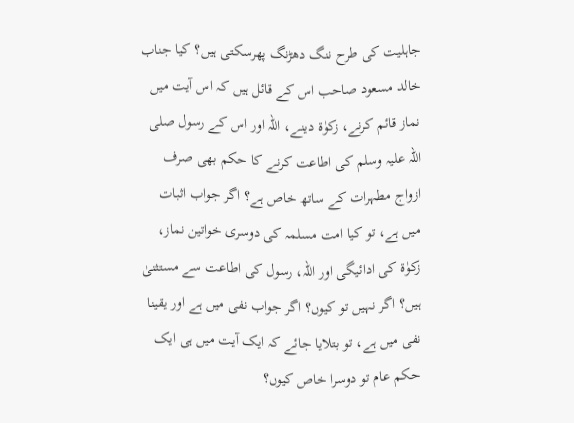جاہلیت کی طرح ننگ دھڑنگ پھرسکتی ہیں؟ کیا جناب خالد مسعود صاحب اس کے قائل ہیں کہ اس آیت میں نماز قائم کرنے، زکوٰة دینے، اللہ اور اس کے رسول صلی اللہ علیہ وسلم کی اطاعت کرنے کا حکم بھی صرف ازواج مطہرات کے ساتھ خاص ہے؟ اگر جواب اثبات میں ہے، تو کیا امت مسلمہ کی دوسری خواتین نماز، زکوٰة کی ادائیگی اور اللہ، رسول کی اطاعت سے مستثنیٰ ہیں؟ اگر نہیں تو کیوں؟ اگر جواب نفی میں ہے اور یقینا نفی میں ہے، تو بتلایا جائے کہ ایک آیت میں ہی ایک حکم عام تو دوسرا خاص کیوں؟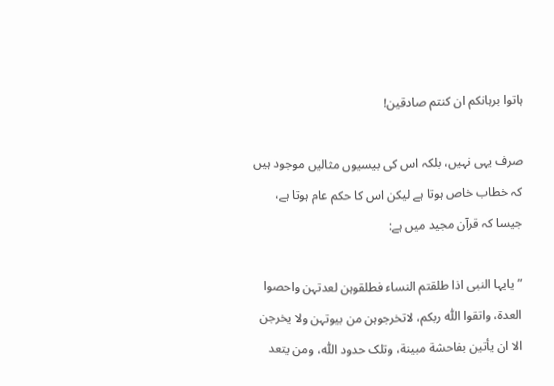ہاتوا برہانکم ان کنتم صادقین!

صرف یہی نہیں، بلکہ اس کی بیسیوں مثالیں موجود ہیں کہ خطاب خاص ہوتا ہے لیکن اس کا حکم عام ہوتا ہے، جیسا کہ قرآن مجید میں ہے:

”یایہا النبی اذا طلقتم النساء فطلقوہن لعدتہن واحصوا العدة، واتقوا اللّٰہ ربکم، لاتخرجوہن من بیوتہن ولا یخرجن الا ان یأتین بفاحشة مبینة، وتلک حدود اللّٰہ، ومن یتعد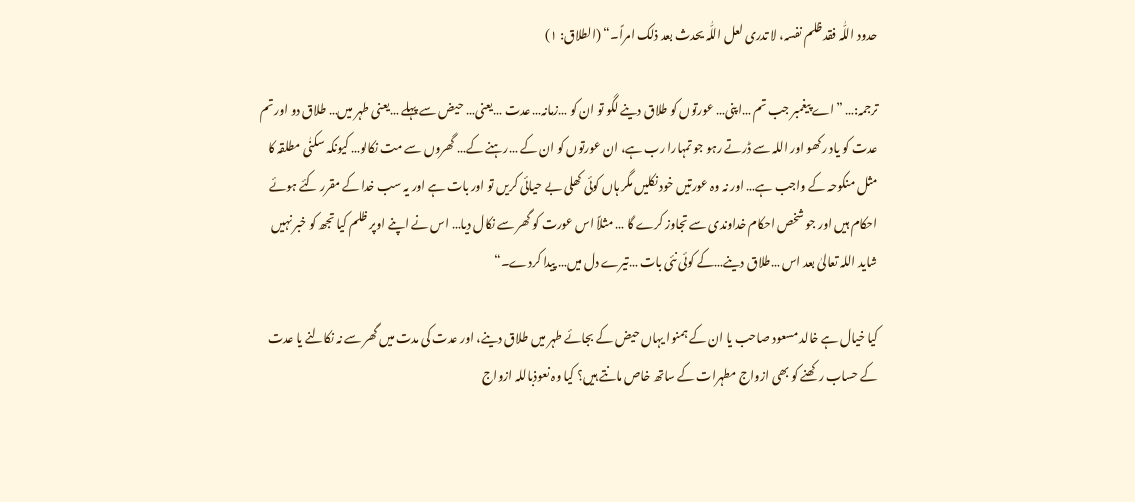حدود اللّٰہ فقد ظلم نفسہ، لا تدری لعل اللّٰہ یحدث بعد ذلک امراً۔“ (الطلاق: ۱)

ترجمہ:… ”اے پیغمبر جب تم …اپنی… عورتوں کو طلاق دینے لگو تو ان کو …زمانہ… عدت …یعنی… حیض سے پہلے …یعنی طہر میں… طلاق دو اور تم عدت کو یاد رکھو اور اللہ سے ڈرتے رہو جو تمہارا رب ہے، ان عورتوں کو ان کے …رہنے کے… گھروں سے مت نکالو… کیونکہ سکنٰی مطلقہ کا مثل منکوحہ کے واجب ہے… اور نہ وہ عورتیں خود نکلیں مگر ہاں کوئی کھلی بے حیائی کریں تو اور بات ہے اور یہ سب خدا کے مقرر کئے ہوئے احکام ہیں اور جو شخص احکام خداوندی سے تجاوز کرے گا … مثلاً اس عورت کو گھر سے نکال دیا… اس نے اپنے اوپر ظلم کیا تجھ کو خبر نہیں شاید اللہ تعالیٰ بعد اس …طلاق دینے…کے کوئی نئی بات …تیرے دل میں… پیدا کردے۔“

کیا خیال ہے خالد مسعود صاحب یا ان کے ہمنوا یہاں حیض کے بجائے طہر میں طلاق دینے، اور عدت کی مدت میں گھر سے نہ نکالنے یا عدت کے حساب رکھنے کو بھی ازواج مطہرات کے ساتھ خاص مانتے ہیں؟ کیا وہ نعوذباللہ ازواج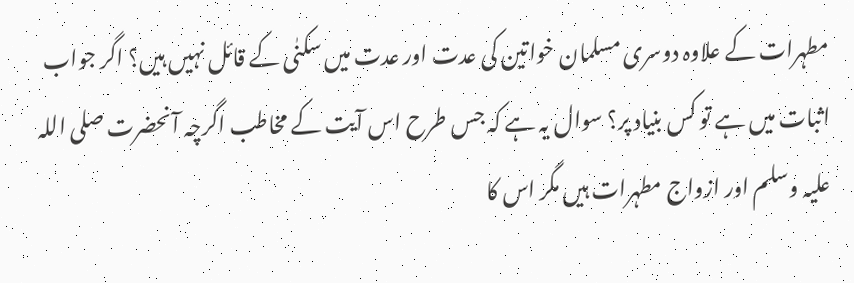مطہرات کے علاوہ دوسری مسلمان خواتین کی عدت اور عدت میں سکنٰی کے قائل نہیں ہیں؟ اگر جواب اثبات میں ہے تو کس بنیاد پر؟ سوال یہ ہے کہ جس طرح اس آیت کے مخاطب اگرچہ آنحضرت صلی اللہ علیہ وسلم اور ازواج مطہرات ہیں مگر اس کا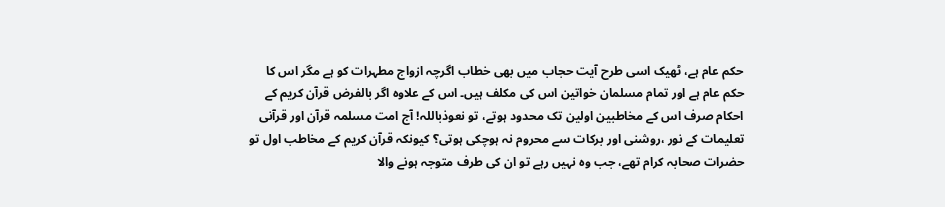حکم عام ہے، ٹھیک اسی طرح آیت حجاب میں بھی خطاب اگرچہ ازواج مطہرات کو ہے مگر اس کا حکم عام ہے اور تمام مسلمان خواتین اس کی مکلف ہیں۔ اس کے علاوہ اگر بالفرض قرآن کریم کے احکام صرف اس کے مخاطبین اولین تک محدود ہوتے، تو نعوذباللہ! آج امت مسلمہ قرآن اور قرآنی تعلیمات کے نور ،روشنی اور برکات سے محروم نہ ہوچکی ہوتی؟ کیونکہ قرآن کریم کے مخاطب اول تو حضرات صحابہ کرام تھے، جب وہ نہیں رہے تو ان کی طرف متوجہ ہونے والا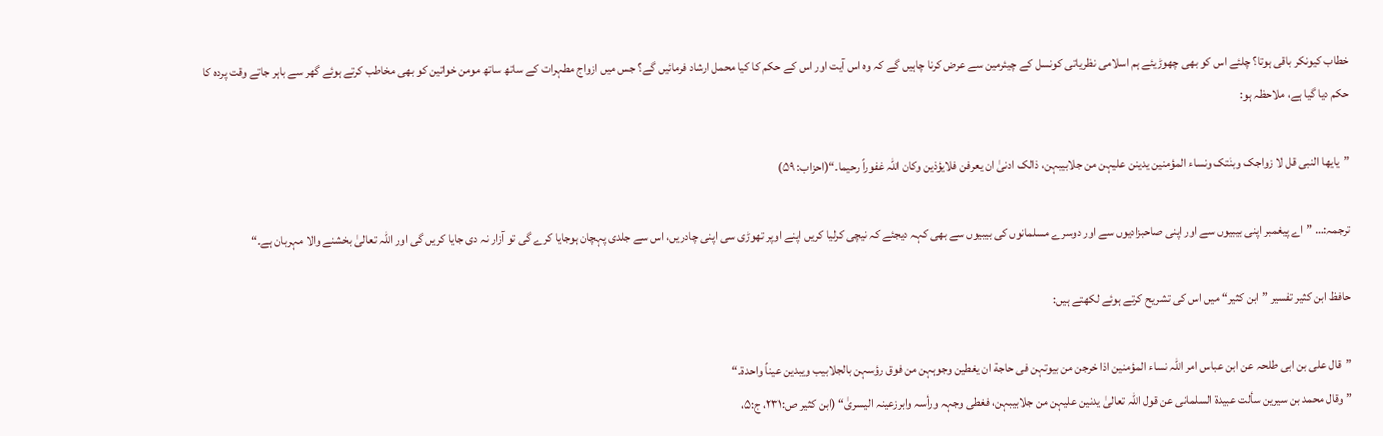خطاب کیونکر باقی ہوتا؟ چلئے اس کو بھی چھوڑیئے ہم اسلامی نظریاتی کونسل کے چیئرمین سے عرض کرنا چاہیں گے کہ وہ اس آیت اور اس کے حکم کا کیا محمل ارشاد فرمائیں گے؟ جس میں ازواج مطہرات کے ساتھ ساتھ مومن خواتین کو بھی مخاطب کرتے ہوئے گھر سے باہر جاتے وقت پردہ کا حکم دیا گیا ہے، ملاحظہ ہو:

”یایھا النبی قل لا زواجک وبنٰتک ونساء المؤمنین یدینن علیہن من جلابیبہن، ذالک ادنیٰ ان یعرفن فلایؤذین وکان اللّٰہ غفوراً رحیما۔“(احزاب: ۵۹)

ترجمہ:… ”اے پیغمبر اپنی بیبیوں سے اور اپنی صاحبزادیوں سے اور دوسرے مسلمانوں کی بیبیوں سے بھی کہہ دیجئے کہ نیچی کرلیا کریں اپنے اوپر تھوڑی سی اپنی چادریں، اس سے جلدی پہچان ہوجایا کرے گی تو آزار نہ دی جایا کریں گی اور اللہ تعالیٰ بخشنے والا مہربان ہے۔“

حافظ ابن کثیر تفسیر ”ابن کثیر“ میں اس کی تشریح کرتے ہوئے لکھتے ہیں:

”قال علی بن ابی طلحہ عن ابن عباس امر اللّٰہ نساء المؤمنین اذا خرجن من بیوتہن فی حاجة ان یغطین وجوہہن من فوق رؤسہن بالجلابیب ویبدین عیناً واحدة۔“
”وقال محمد بن سیرین سألت عبیدة السلمانی عن قول اللّٰہ تعالیٰ یدنین علیہن من جلابیبہن، فغطی وجہہ ورأسہ وابرزعینہ الیسریٰ“ (ابن کثیر ص:۲۳۱، ج:۵،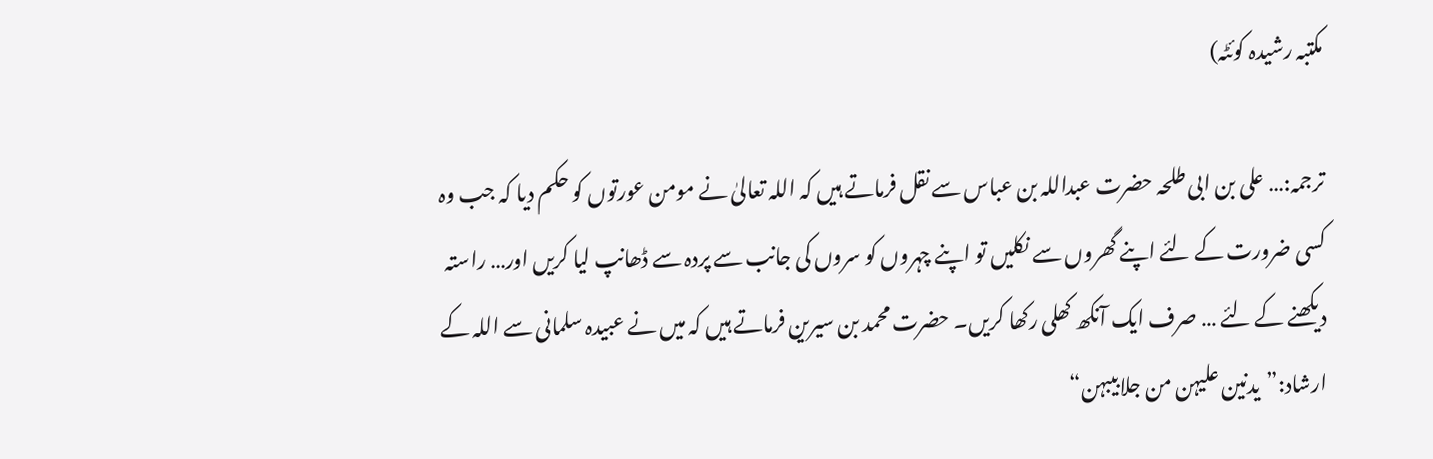مکتبہ رشیدہ کوئٹہ)

ترجمہ:… علی بن ابی طلحہ حضرت عبداللہ بن عباس سے نقل فرماتے ہیں کہ اللہ تعالیٰ نے مومن عورتوں کو حکم دیا کہ جب وہ کسی ضرورت کے لئے اپنے گھروں سے نکلیں تو اپنے چہروں کو سروں کی جانب سے پردہ سے ڈھانپ لیا کریں اور… راستہ دیکھنے کے لئے … صرف ایک آنکھ کھلی رکھا کریں۔ حضرت محمد بن سیرین فرماتے ہیں کہ میں نے عبیدہ سلمانی سے اللہ کے ارشاد:”یدنین علیہن من جلابیبہن“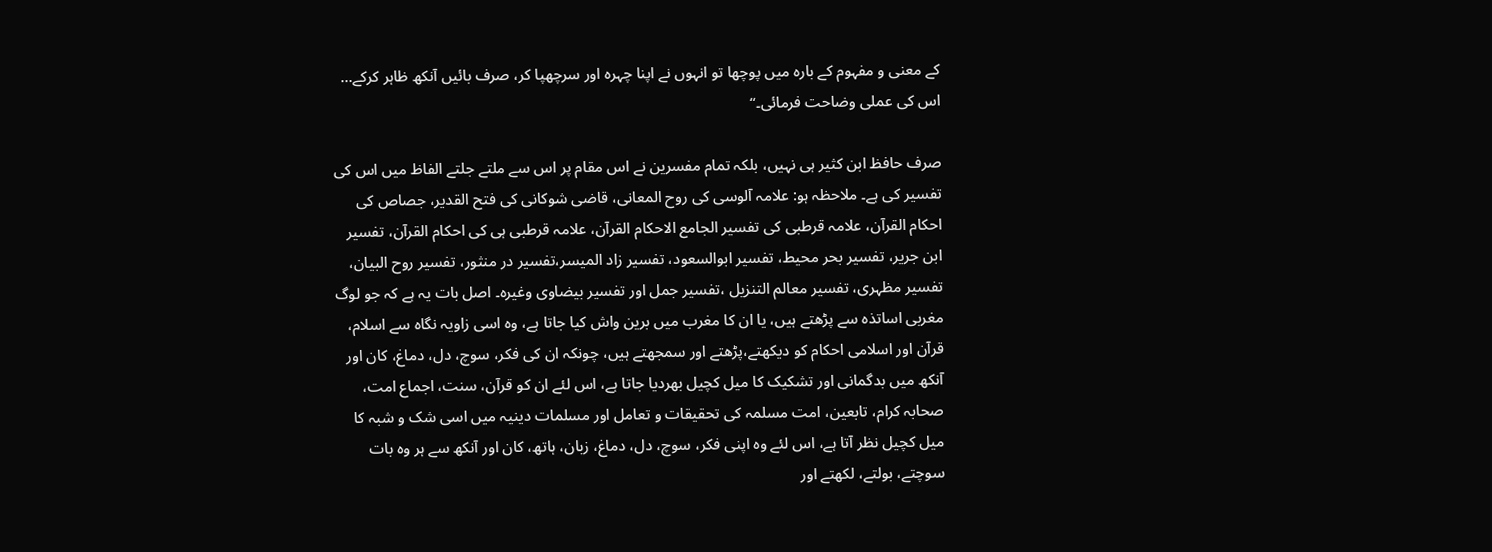کے معنی و مفہوم کے بارہ میں پوچھا تو انہوں نے اپنا چہرہ اور سرچھپا کر، صرف بائیں آنکھ ظاہر کرکے… اس کی عملی وضاحت فرمائی۔“

صرف حافظ ابن کثیر ہی نہیں، بلکہ تمام مفسرین نے اس مقام پر اس سے ملتے جلتے الفاظ میں اس کی تفسیر کی ہے۔ ملاحظہ ہو: علامہ آلوسی کی روح المعانی، قاضی شوکانی کی فتح القدیر، جصاص کی احکام القرآن، علامہ قرطبی کی تفسیر الجامع الاحکام القرآن، علامہ قرطبی ہی کی احکام القرآن، تفسیر ابن جریر، تفسیر بحر محیط، تفسیر ابوالسعود، تفسیر زاد المیسر،تفسیر در منثور، تفسیر روح البیان، تفسیر مظہری، تفسیر معالم التنزیل ،تفسیر جمل اور تفسیر بیضاوی وغیرہ۔ اصل بات یہ ہے کہ جو لوگ مغربی اساتذہ سے پڑھتے ہیں، یا ان کا مغرب میں برین واش کیا جاتا ہے، وہ اسی زاویہ نگاہ سے اسلام، قرآن اور اسلامی احکام کو دیکھتے،پڑھتے اور سمجھتے ہیں، چونکہ ان کی فکر، سوچ، دل، دماغ، کان اور آنکھ میں بدگمانی اور تشکیک کا میل کچیل بھردیا جاتا ہے، اس لئے ان کو قرآن، سنت، اجماع امت، صحابہ کرام، تابعین، امت مسلمہ کی تحقیقات و تعامل اور مسلمات دینیہ میں اسی شک و شبہ کا میل کچیل نظر آتا ہے، اس لئے وہ اپنی فکر، سوچ، دل، دماغ، زبان، ہاتھ، کان اور آنکھ سے ہر وہ بات سوچتے، بولتے، لکھتے اور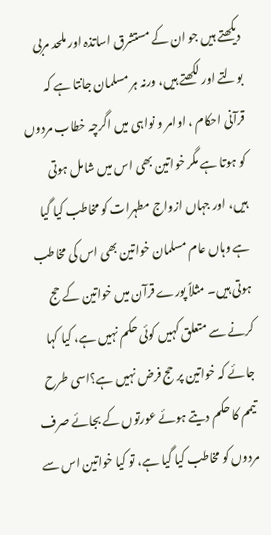دیکھتے ہیں جو ان کے مستشرق اساتذہ اور ملحد مربی بولتے اور لکھتے ہیں، ورنہ ہر مسلمان جانتا ہے کہ قرآنی احکام ، اوامر و نواہی میں اگرچہ خطاب مردوں کو ہوتا ہے مگر خواتین بھی اس میں شامل ہوتی ہیں، اور جہاں ازواج مطہرات کو مخاطب کیا گیا ہے وہاں عام مسلمان خواتین بھی اس کی مخاطب ہوتی ہیں۔ مثلاً پورے قرآن میں خواتین کے حج کرنے سے متعلق کہیں کوئی حکم نہیں ہے، کیا کہا جائے کہ خواتین پر حج فرض نہیں ہے؟اسی طرح تیمم کا حکم دیتے ہوئے عورتوں کے بجائے صرف مردوں کو مخاطب کیا گیا ہے، تو کیا خواتین اس سے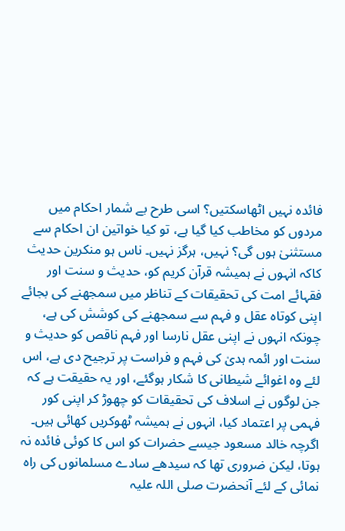فائدہ نہیں اٹھاسکتیں؟ اسی طرح بے شمار احکام میں مردوں کو مخاطب کیا گیا ہے، تو کیا خواتین ان احکام سے مستثنیٰ ہوں گی؟ نہیں، ہرگز نہیں۔ ناس ہو منکرین حدیث کاکہ انہوں نے ہمیشہ قرآن کریم کو، حدیث و سنت اور فقہائے امت کی تحقیقات کے تناظر میں سمجھنے کی بجائے اپنی کوتاہ عقل و فہم سے سمجھنے کی کوشش کی ہے، چونکہ انہوں نے اپنی عقل نارسا اور فہم ناقص کو حدیث و سنت اور ائمہ ہدیٰ کی فہم و فراست پر ترجیح دی ہے، اس لئے وہ اغوائے شیطانی کا شکار ہوگئے، اور یہ حقیقت ہے کہ جن لوگوں نے اسلاف کی تحقیقات کو چھوڑ کر اپنی کور فہمی پر اعتماد کیا، انہوں نے ہمیشہ ٹھوکریں کھائی ہیں۔ اگرچہ خالد مسعود جیسے حضرات کو اس کا کوئی فائدہ نہ ہوتا، لیکن ضروری تھا کہ سیدھے سادے مسلمانوں کی راہ نمائی کے لئے آنحضرت صلی اللہ علیہ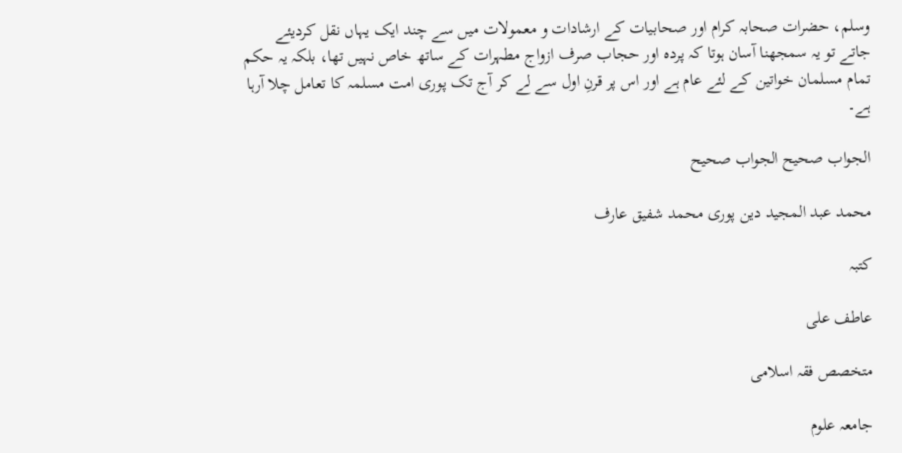وسلم، حضرات صحابہ کرام اور صحابیات کے ارشادات و معمولات میں سے چند ایک یہاں نقل کردیئے جاتے تو یہ سمجھنا آسان ہوتا کہ پردہ اور حجاب صرف ازواج مطہرات کے ساتھ خاص نہیں تھا، بلکہ یہ حکم تمام مسلمان خواتین کے لئے عام ہے اور اس پر قرنِ اول سے لے کر آج تک پوری امت مسلمہ کا تعامل چلا آرہا ہے۔

الجواب صحیح الجواب صحیح

محمد عبد المجید دین پوری محمد شفیق عارف

کتبہ

عاطف علی

متخصص فقہ اسلامی

جامعہ علوم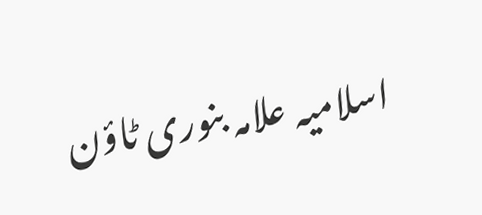اسلامیہ علامہ بنوری ٹاؤن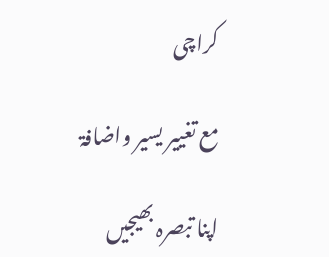کراچی

مع تغییر یسیر واضافۃ

اپنا تبصرہ بھیجیں